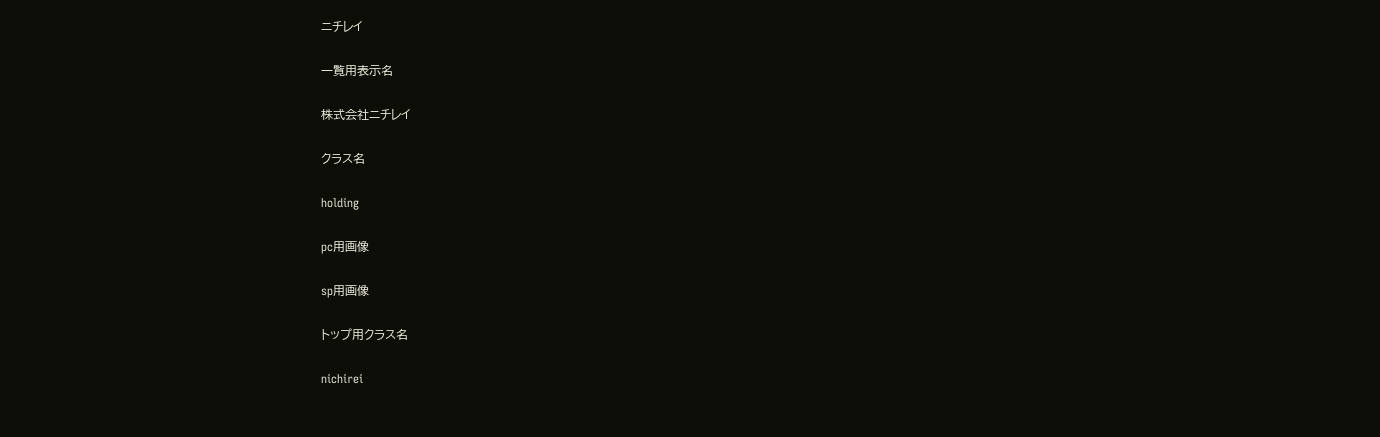ニチレイ

一覧用表示名

株式会社ニチレイ

クラス名

holding

pc用画像

sp用画像

トップ用クラス名

nichirei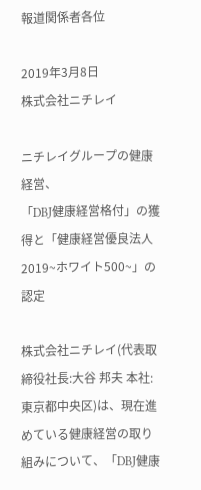報道関係者各位

2019年3月8日
株式会社ニチレイ

ニチレイグループの健康経営、
「DBJ健康経営格付」の獲得と「健康経営優良法人2019~ホワイト500~」の認定

株式会社ニチレイ(代表取締役社長:大谷 邦夫 本社:東京都中央区)は、現在進めている健康経営の取り組みについて、「DBJ健康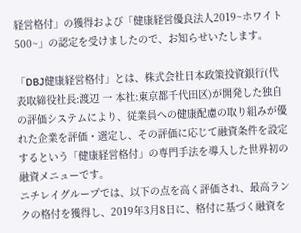経営格付」の獲得および「健康経営優良法人2019~ホワイト500~」の認定を受けましたので、お知らせいたします。

「DBJ健康経営格付」とは、株式会社日本政策投資銀行(代表取締役社長:渡辺 一 本社:東京都千代田区)が開発した独自の評価システムにより、従業員への健康配慮の取り組みが優れた企業を評価・選定し、その評価に応じて融資条件を設定するという「健康経営格付」の専門手法を導入した世界初の融資メニューです。
ニチレイグループでは、以下の点を高く評価され、最高ランクの格付を獲得し、2019年3月8日に、格付に基づく融資を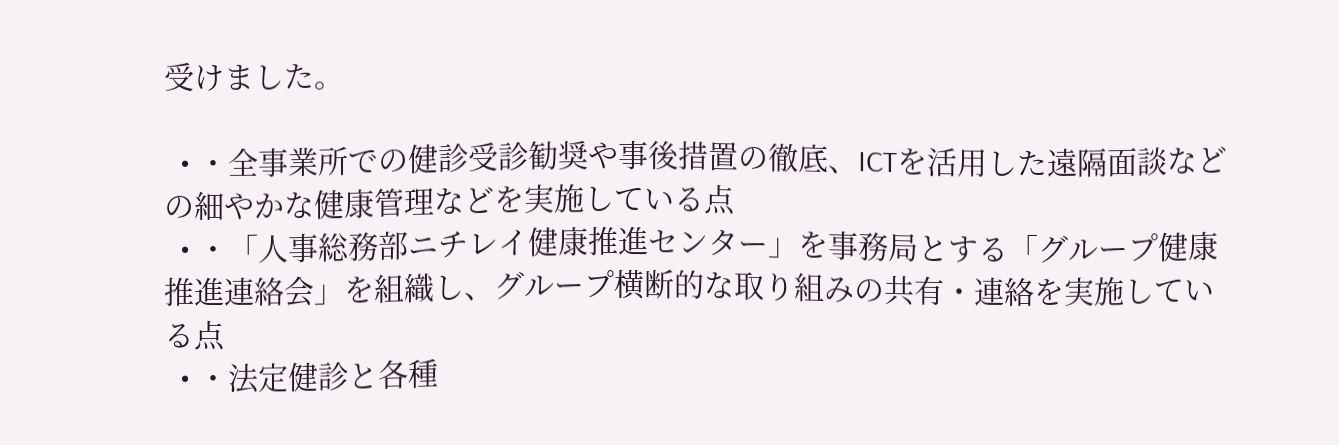受けました。

  • ・全事業所での健診受診勧奨や事後措置の徹底、ICTを活用した遠隔面談などの細やかな健康管理などを実施している点
  • ・「人事総務部ニチレイ健康推進センター」を事務局とする「グループ健康推進連絡会」を組織し、グループ横断的な取り組みの共有・連絡を実施している点
  • ・法定健診と各種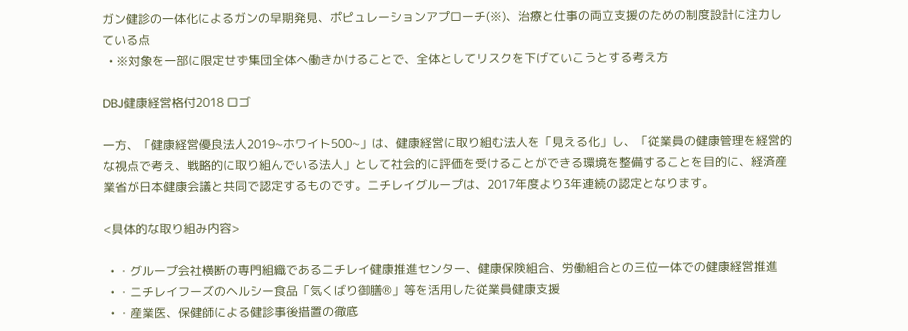ガン健診の一体化によるガンの早期発見、ポピュレーションアプローチ(※)、治療と仕事の両立支援のための制度設計に注力している点
  • ※対象を一部に限定せず集団全体へ働きかけることで、全体としてリスクを下げていこうとする考え方

DBJ健康経営格付2018 ロゴ

一方、「健康経営優良法人2019~ホワイト500~」は、健康経営に取り組む法人を「見える化」し、「従業員の健康管理を経営的な視点で考え、戦略的に取り組んでいる法人」として社会的に評価を受けることができる環境を整備することを目的に、経済産業省が日本健康会議と共同で認定するものです。ニチレイグループは、2017年度より3年連続の認定となります。

<具体的な取り組み内容>

  • ・グループ会社横断の専門組織であるニチレイ健康推進センター、健康保険組合、労働組合との三位一体での健康経営推進
  • ・ニチレイフーズのヘルシー食品「気くばり御膳®」等を活用した従業員健康支援
  • ・産業医、保健師による健診事後措置の徹底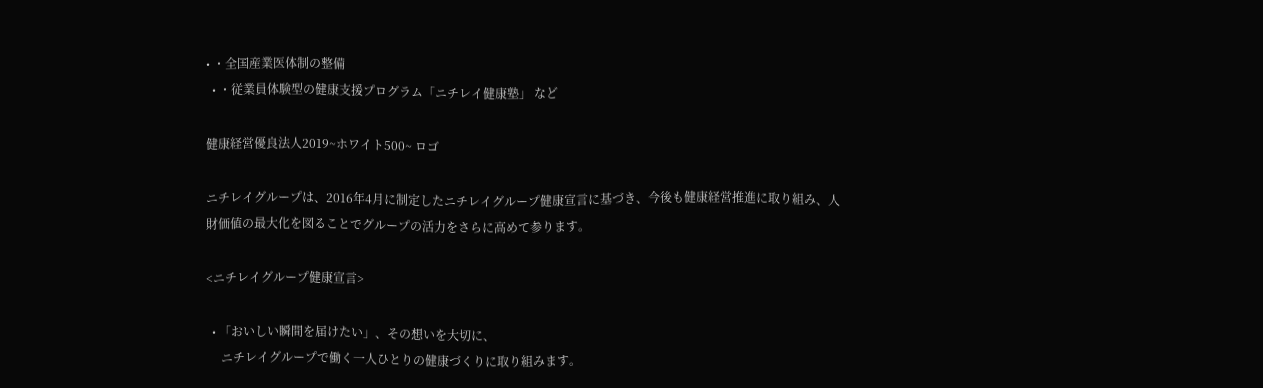• ・全国産業医体制の整備
  • ・従業員体験型の健康支援プログラム「ニチレイ健康塾」 など

健康経営優良法人2019~ホワイト500~ ロゴ

ニチレイグループは、2016年4月に制定したニチレイグループ健康宣言に基づき、今後も健康経営推進に取り組み、人財価値の最大化を図ることでグループの活力をさらに高めて参ります。

<ニチレイグループ健康宣言>

  • 「おいしい瞬間を届けたい」、その想いを大切に、
     ニチレイグループで働く一人ひとりの健康づくりに取り組みます。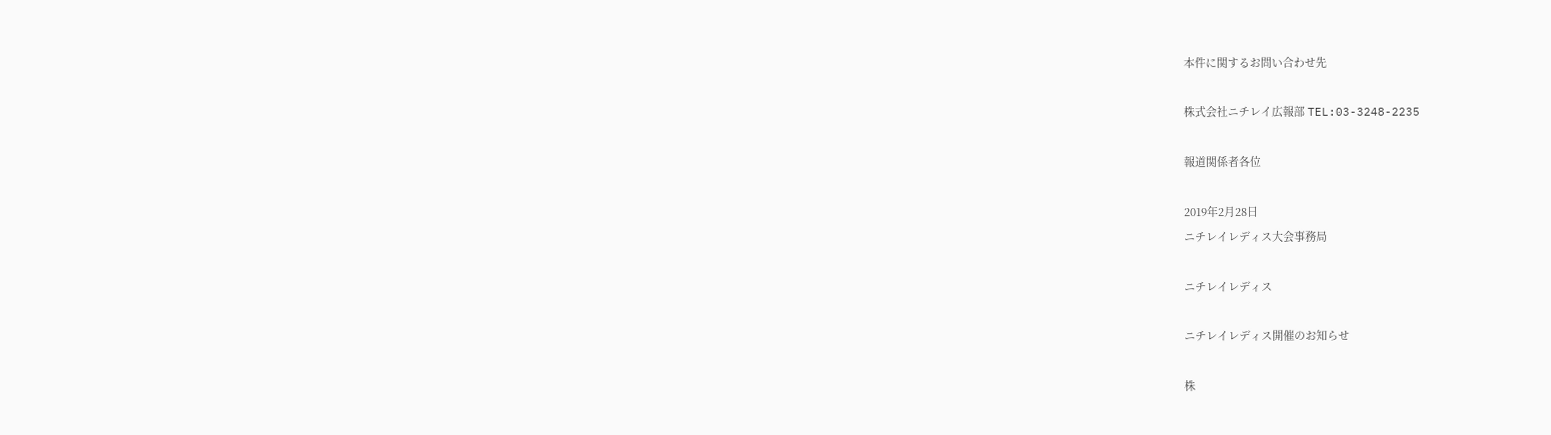本件に関するお問い合わせ先

株式会社ニチレイ広報部 TEL:03-3248-2235

報道関係者各位

2019年2月28日
ニチレイレディス大会事務局

ニチレイレディス

ニチレイレディス開催のお知らせ

株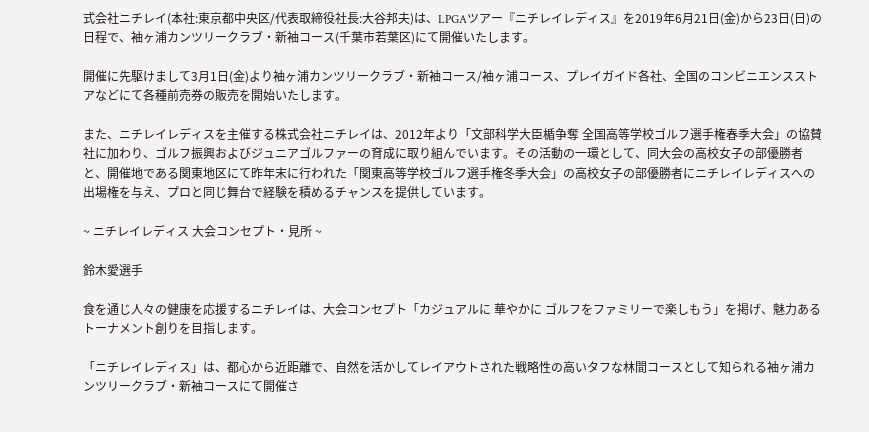式会社ニチレイ(本社:東京都中央区/代表取締役社長:大谷邦夫)は、LPGAツアー『ニチレイレディス』を2019年6月21日(金)から23日(日)の日程で、袖ヶ浦カンツリークラブ・新袖コース(千葉市若葉区)にて開催いたします。

開催に先駆けまして3月1日(金)より袖ヶ浦カンツリークラブ・新袖コース/袖ヶ浦コース、プレイガイド各社、全国のコンビニエンスストアなどにて各種前売券の販売を開始いたします。

また、ニチレイレディスを主催する株式会社ニチレイは、2012年より「文部科学大臣楯争奪 全国高等学校ゴルフ選手権春季大会」の協賛社に加わり、ゴルフ振興およびジュニアゴルファーの育成に取り組んでいます。その活動の一環として、同大会の高校女子の部優勝者と、開催地である関東地区にて昨年末に行われた「関東高等学校ゴルフ選手権冬季大会」の高校女子の部優勝者にニチレイレディスへの出場権を与え、プロと同じ舞台で経験を積めるチャンスを提供しています。

~ ニチレイレディス 大会コンセプト・見所 ~

鈴木愛選手

食を通じ人々の健康を応援するニチレイは、大会コンセプト「カジュアルに 華やかに ゴルフをファミリーで楽しもう」を掲げ、魅力あるトーナメント創りを目指します。

「ニチレイレディス」は、都心から近距離で、自然を活かしてレイアウトされた戦略性の高いタフな林間コースとして知られる袖ヶ浦カンツリークラブ・新袖コースにて開催さ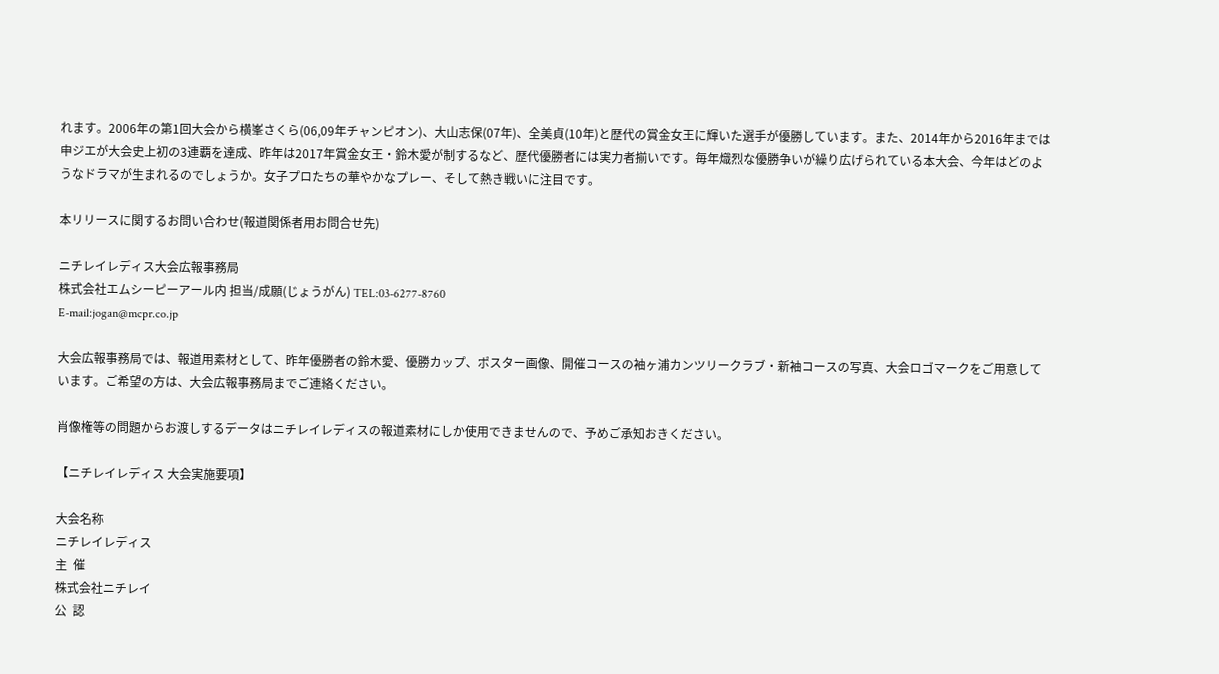れます。2006年の第1回大会から横峯さくら(06,09年チャンピオン)、大山志保(07年)、全美貞(10年)と歴代の賞金女王に輝いた選手が優勝しています。また、2014年から2016年までは申ジエが大会史上初の3連覇を達成、昨年は2017年賞金女王・鈴木愛が制するなど、歴代優勝者には実力者揃いです。毎年熾烈な優勝争いが繰り広げられている本大会、今年はどのようなドラマが生まれるのでしょうか。女子プロたちの華やかなプレー、そして熱き戦いに注目です。

本リリースに関するお問い合わせ(報道関係者用お問合せ先)

ニチレイレディス大会広報事務局
株式会社エムシーピーアール内 担当/成願(じょうがん) TEL:03-6277-8760
E-mail:jogan@mcpr.co.jp

大会広報事務局では、報道用素材として、昨年優勝者の鈴木愛、優勝カップ、ポスター画像、開催コースの袖ヶ浦カンツリークラブ・新袖コースの写真、大会ロゴマークをご用意しています。ご希望の方は、大会広報事務局までご連絡ください。

肖像権等の問題からお渡しするデータはニチレイレディスの報道素材にしか使用できませんので、予めご承知おきください。

【ニチレイレディス 大会実施要項】

大会名称
ニチレイレディス
主  催
株式会社ニチレイ
公  認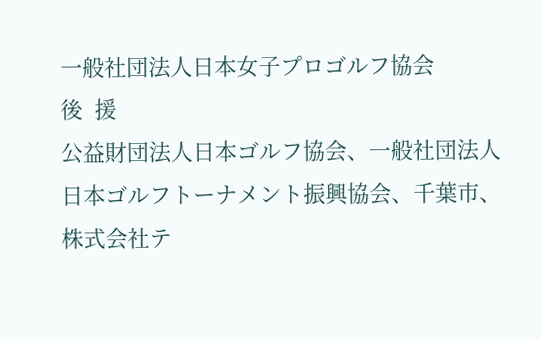一般社団法人日本女子プロゴルフ協会
後  援
公益財団法人日本ゴルフ協会、一般社団法人日本ゴルフトーナメント振興協会、千葉市、株式会社テ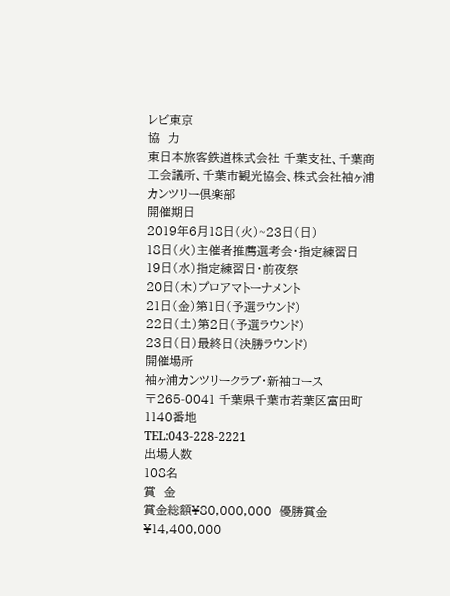レビ東京
協  力
東日本旅客鉄道株式会社 千葉支社、千葉商工会議所、千葉市観光協会、株式会社袖ヶ浦カンツリー倶楽部
開催期日
2019年6月18日(火)~23日(日)
18日(火)主催者推薦選考会・指定練習日
19日(水)指定練習日・前夜祭
20日(木)プロアマトーナメント
21日(金)第1日(予選ラウンド)
22日(土)第2日(予選ラウンド)
23日(日)最終日(決勝ラウンド)
開催場所
袖ヶ浦カンツリークラブ・新袖コース
〒265-0041 千葉県千葉市若葉区富田町1140番地
TEL:043-228-2221
出場人数
108名
賞  金
賞金総額¥80,000,000  優勝賞金¥14,400,000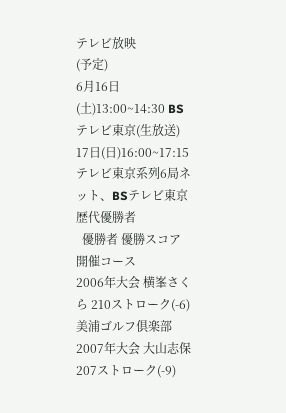テレビ放映
(予定)
6月16日(土)13:00~14:30 BSテレビ東京(生放送)
17日(日)16:00~17:15 テレビ東京系列6局ネット、BSテレビ東京
歴代優勝者
  優勝者 優勝スコア 開催コース
2006年大会 横峯さくら 210ストローク(-6) 美浦ゴルフ倶楽部
2007年大会 大山志保 207ストローク(-9)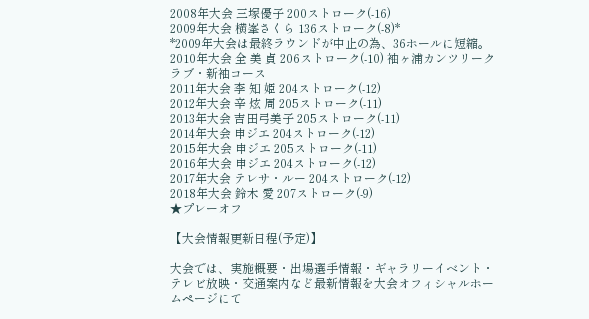2008年大会 三塚優子 200ストローク(-16)
2009年大会 横峯さくら 136ストローク(-8)*
*2009年大会は最終ラウンドが中止の為、36ホールに短縮。
2010年大会 全 美 貞 206ストローク(-10) 袖ヶ浦カンツリークラブ・新袖コース
2011年大会 李 知 姫 204ストローク(-12)
2012年大会 辛 炫 周 205ストローク(-11)
2013年大会 吉田弓美子 205ストローク(-11)
2014年大会 申ジエ 204ストローク(-12)
2015年大会 申ジエ 205ストローク(-11)
2016年大会 申ジエ 204ストローク(-12)
2017年大会 テレサ・ルー 204ストローク(-12)
2018年大会 鈴木 愛 207ストローク(-9)
★プレーオフ

【大会情報更新日程(予定)】

大会では、実施概要・出場選手情報・ギャラリーイベント・テレビ放映・交通案内など最新情報を大会オフィシャルホームページにて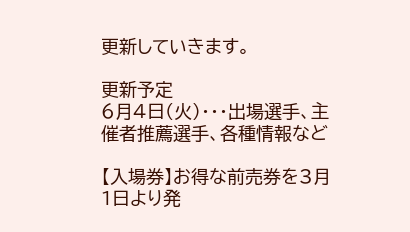更新していきます。

更新予定
6月4日(火)・・・出場選手、主催者推薦選手、各種情報など

【入場券】お得な前売券を3月1日より発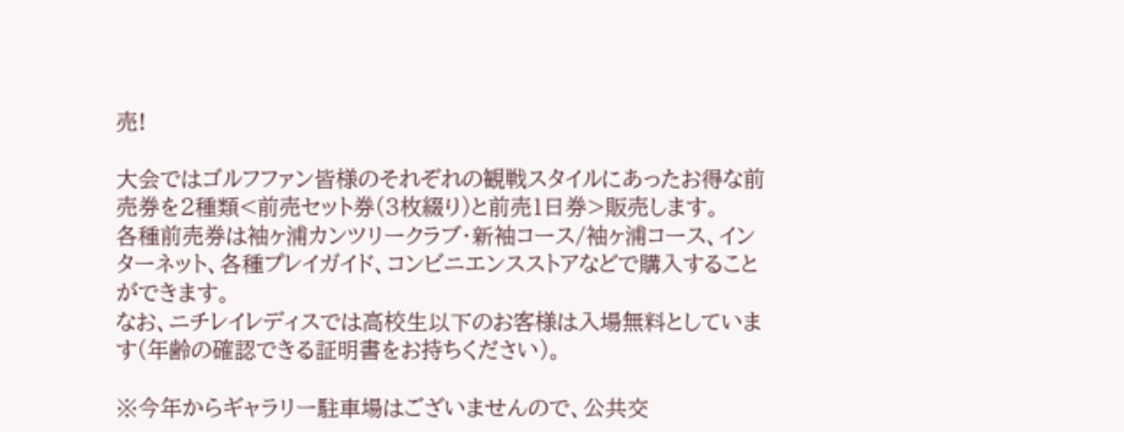売!

大会ではゴルフファン皆様のそれぞれの観戦スタイルにあったお得な前売券を2種類<前売セット券(3枚綴り)と前売1日券>販売します。
各種前売券は袖ヶ浦カンツリークラブ・新袖コース/袖ヶ浦コース、インターネット、各種プレイガイド、コンビニエンスストアなどで購入することができます。
なお、ニチレイレディスでは高校生以下のお客様は入場無料としています(年齢の確認できる証明書をお持ちください)。

※今年からギャラリー駐車場はございませんので、公共交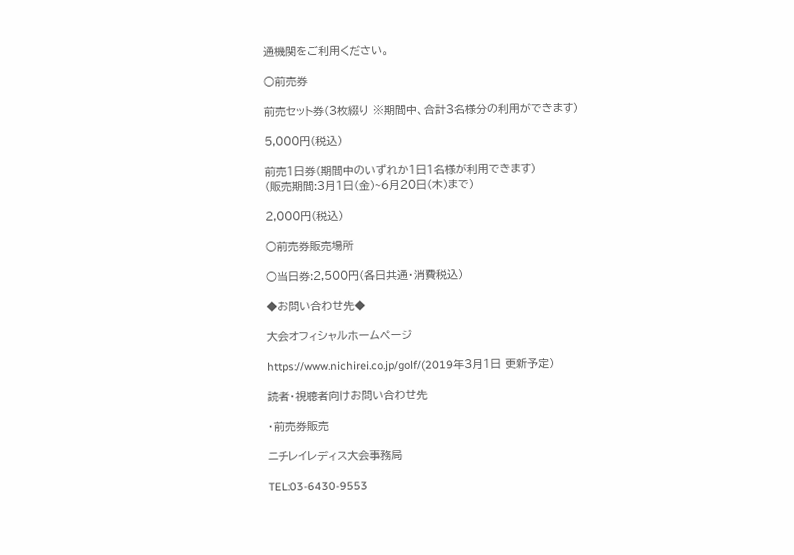通機関をご利用ください。

○前売券

前売セット券(3枚綴り ※期間中、合計3名様分の利用ができます)

5,000円(税込)

前売1日券(期間中のいずれか1日1名様が利用できます)
(販売期間:3月1日(金)~6月20日(木)まで)

2,000円(税込)

○前売券販売場所

○当日券:2,500円(各日共通・消費税込)

◆お問い合わせ先◆

大会オフィシャルホームページ

https://www.nichirei.co.jp/golf/(2019年3月1日 更新予定)

読者・視聴者向けお問い合わせ先

・前売券販売

ニチレイレディス大会事務局

TEL:03-6430-9553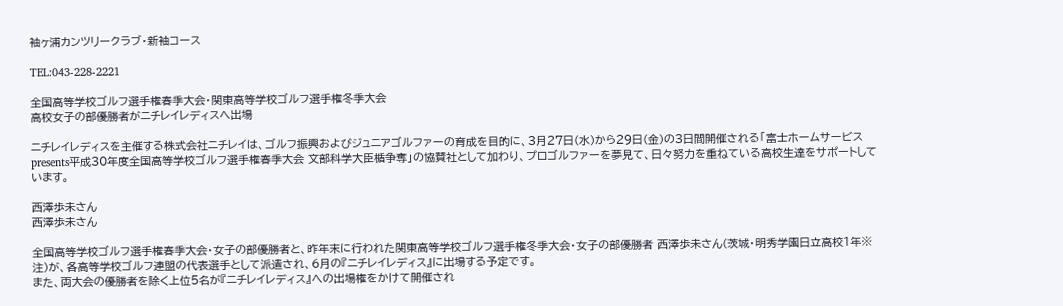袖ヶ浦カンツリークラブ・新袖コース

TEL:043-228-2221

全国高等学校ゴルフ選手権春季大会・関東高等学校ゴルフ選手権冬季大会
高校女子の部優勝者がニチレイレディスへ出場

ニチレイレディスを主催する株式会社ニチレイは、ゴルフ振興およびジュニアゴルファーの育成を目的に、3月27日(水)から29日(金)の3日間開催される「富士ホームサービスpresents平成30年度全国高等学校ゴルフ選手権春季大会 文部科学大臣楯争奪」の協賛社として加わり、プロゴルファーを夢見て、日々努力を重ねている高校生達をサポートしています。

西澤歩未さん
西澤歩未さん

全国高等学校ゴルフ選手権春季大会・女子の部優勝者と、昨年末に行われた関東高等学校ゴルフ選手権冬季大会・女子の部優勝者 西澤歩未さん(茨城・明秀学園日立高校1年※注)が、各高等学校ゴルフ連盟の代表選手として派遣され、6月の『ニチレイレディス』に出場する予定です。
また、両大会の優勝者を除く上位5名が『ニチレイレディス』への出場権をかけて開催され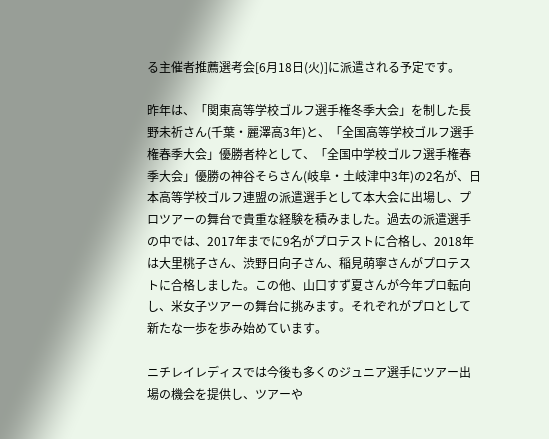る主催者推薦選考会[6月18日(火)]に派遣される予定です。

昨年は、「関東高等学校ゴルフ選手権冬季大会」を制した長野未祈さん(千葉・麗澤高3年)と、「全国高等学校ゴルフ選手権春季大会」優勝者枠として、「全国中学校ゴルフ選手権春季大会」優勝の神谷そらさん(岐阜・土岐津中3年)の2名が、日本高等学校ゴルフ連盟の派遣選手として本大会に出場し、プロツアーの舞台で貴重な経験を積みました。過去の派遣選手の中では、2017年までに9名がプロテストに合格し、2018年は大里桃子さん、渋野日向子さん、稲見萌寧さんがプロテストに合格しました。この他、山口すず夏さんが今年プロ転向し、米女子ツアーの舞台に挑みます。それぞれがプロとして新たな一歩を歩み始めています。

ニチレイレディスでは今後も多くのジュニア選手にツアー出場の機会を提供し、ツアーや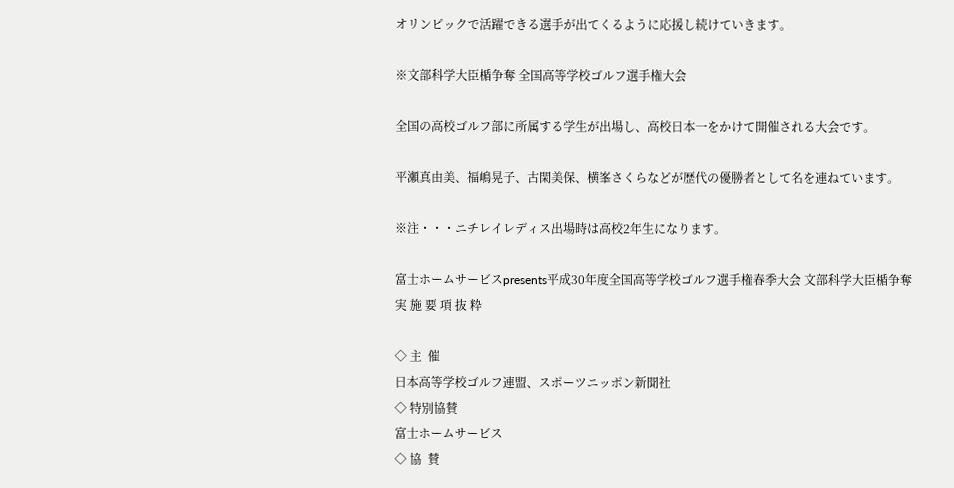オリンピックで活躍できる選手が出てくるように応援し続けていきます。

※文部科学大臣楯争奪 全国高等学校ゴルフ選手権大会

全国の高校ゴルフ部に所属する学生が出場し、高校日本一をかけて開催される大会です。

平瀬真由美、福嶋晃子、古閑美保、横峯さくらなどが歴代の優勝者として名を連ねています。

※注・・・ニチレイレディス出場時は高校2年生になります。

富士ホームサービスpresents平成30年度全国高等学校ゴルフ選手権春季大会 文部科学大臣楯争奪
実 施 要 項 抜 粋

◇ 主  催
日本高等学校ゴルフ連盟、スポーツニッポン新聞社
◇ 特別協賛
富士ホームサービス
◇ 協  賛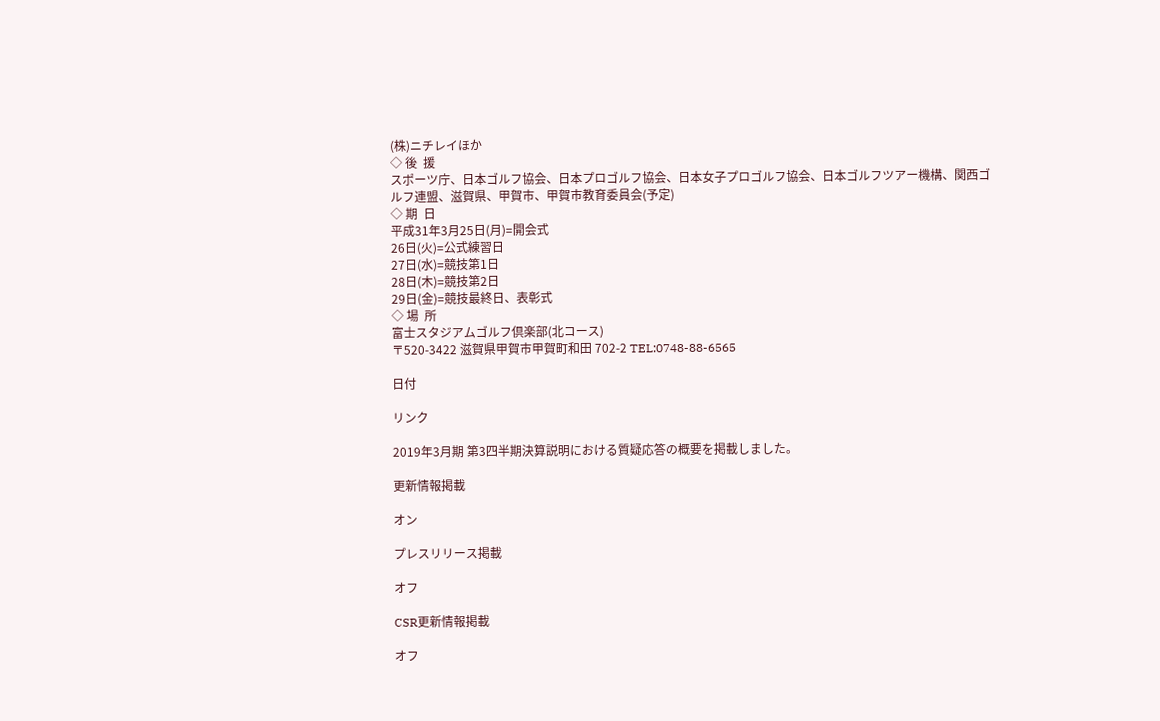(株)ニチレイほか
◇ 後  援
スポーツ庁、日本ゴルフ協会、日本プロゴルフ協会、日本女子プロゴルフ協会、日本ゴルフツアー機構、関西ゴルフ連盟、滋賀県、甲賀市、甲賀市教育委員会(予定)
◇ 期  日
平成31年3月25日(月)=開会式
26日(火)=公式練習日
27日(水)=競技第1日
28日(木)=競技第2日
29日(金)=競技最終日、表彰式
◇ 場  所
富士スタジアムゴルフ倶楽部(北コース)
〒520-3422 滋賀県甲賀市甲賀町和田 702-2 TEL:0748-88-6565

日付

リンク

2019年3月期 第3四半期決算説明における質疑応答の概要を掲載しました。

更新情報掲載

オン

プレスリリース掲載

オフ

CSR更新情報掲載

オフ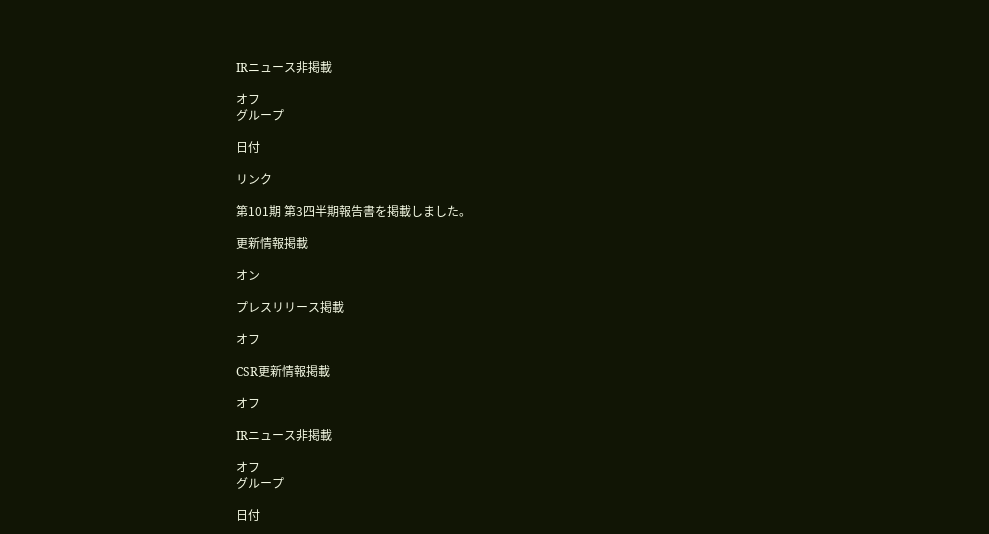IRニュース非掲載

オフ
グループ

日付

リンク

第101期 第3四半期報告書を掲載しました。

更新情報掲載

オン

プレスリリース掲載

オフ

CSR更新情報掲載

オフ

IRニュース非掲載

オフ
グループ

日付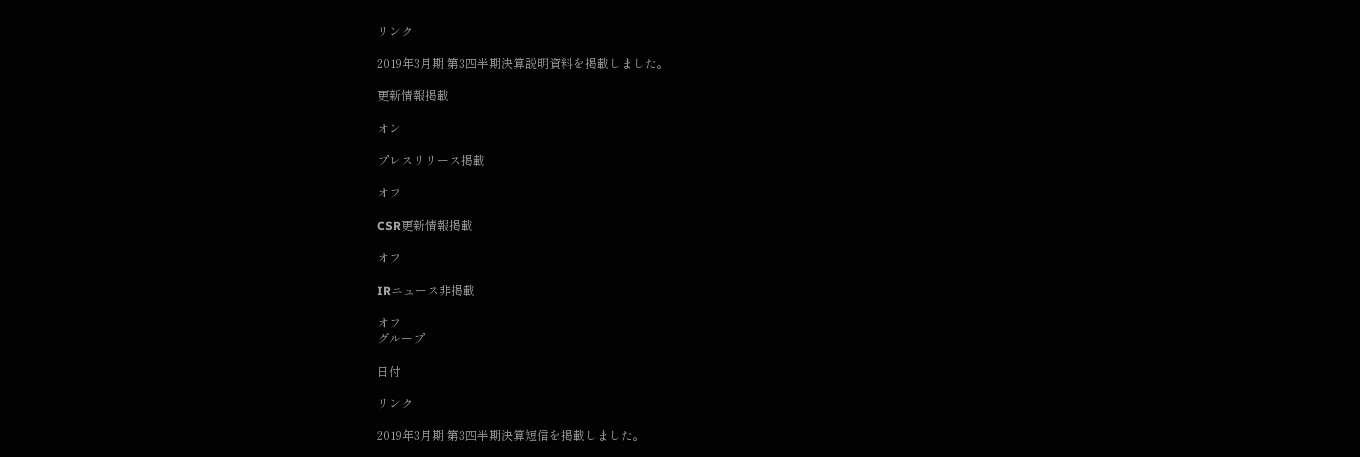リンク

2019年3月期 第3四半期決算説明資料を掲載しました。

更新情報掲載

オン

プレスリリース掲載

オフ

CSR更新情報掲載

オフ

IRニュース非掲載

オフ
グループ

日付

リンク

2019年3月期 第3四半期決算短信を掲載しました。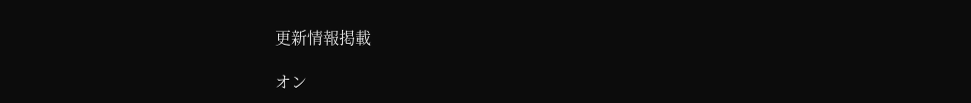更新情報掲載

オン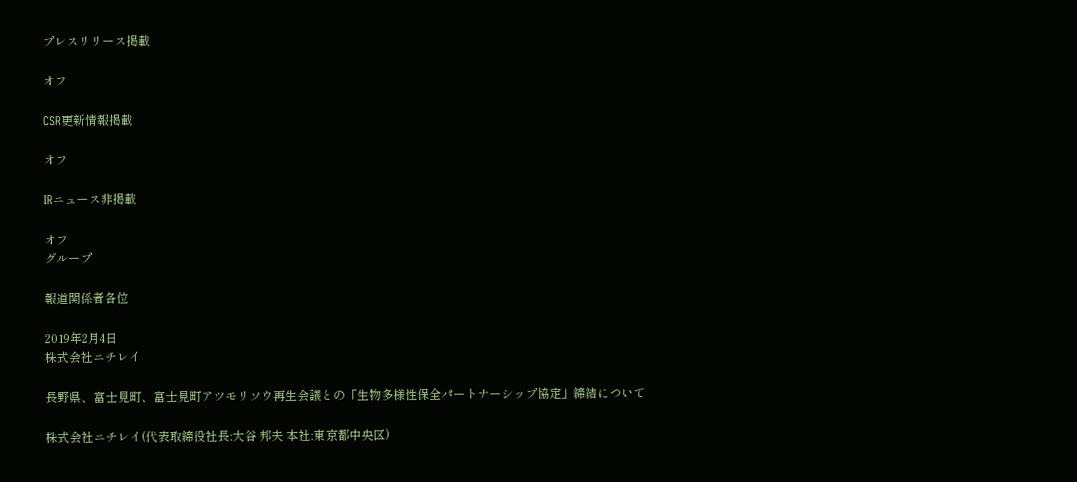プレスリリース掲載

オフ

CSR更新情報掲載

オフ

IRニュース非掲載

オフ
グループ

報道関係者各位

2019年2月4日
株式会社ニチレイ

長野県、富士見町、富士見町アツモリソウ再生会議との「生物多様性保全パートナーシップ協定」締結について

株式会社ニチレイ(代表取締役社長:大谷 邦夫 本社:東京都中央区)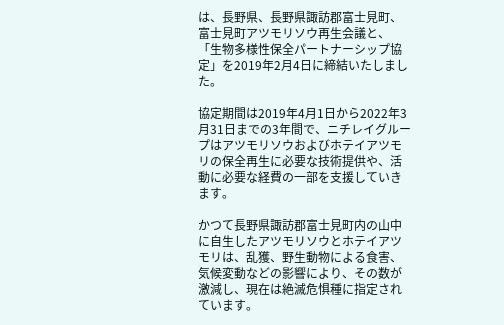は、長野県、長野県諏訪郡富士見町、富士見町アツモリソウ再生会議と、「生物多様性保全パートナーシップ協定」を2019年2月4日に締結いたしました。

協定期間は2019年4月1日から2022年3月31日までの3年間で、ニチレイグループはアツモリソウおよびホテイアツモリの保全再生に必要な技術提供や、活動に必要な経費の一部を支援していきます。

かつて長野県諏訪郡富士見町内の山中に自生したアツモリソウとホテイアツモリは、乱獲、野生動物による食害、気候変動などの影響により、その数が激減し、現在は絶滅危惧種に指定されています。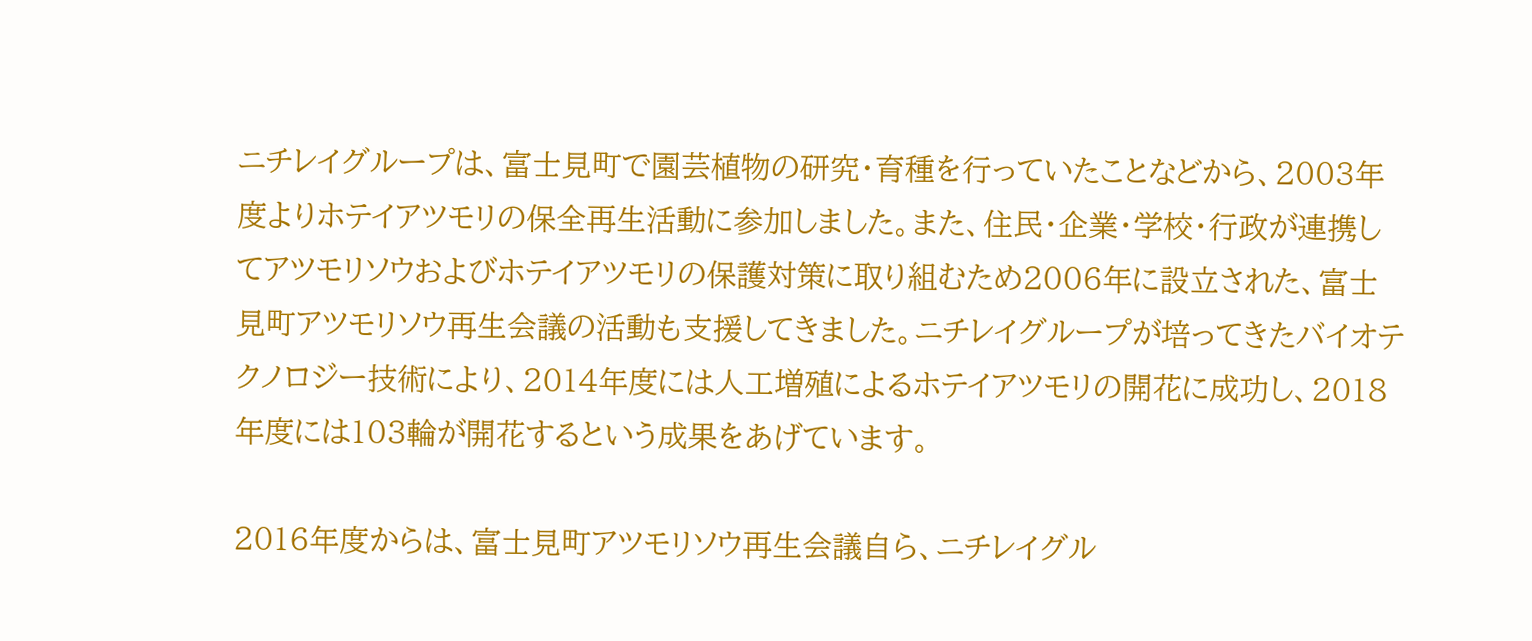ニチレイグループは、富士見町で園芸植物の研究・育種を行っていたことなどから、2003年度よりホテイアツモリの保全再生活動に参加しました。また、住民・企業・学校・行政が連携してアツモリソウおよびホテイアツモリの保護対策に取り組むため2006年に設立された、富士見町アツモリソウ再生会議の活動も支援してきました。ニチレイグループが培ってきたバイオテクノロジー技術により、2014年度には人工増殖によるホテイアツモリの開花に成功し、2018年度には103輪が開花するという成果をあげています。

2016年度からは、富士見町アツモリソウ再生会議自ら、ニチレイグル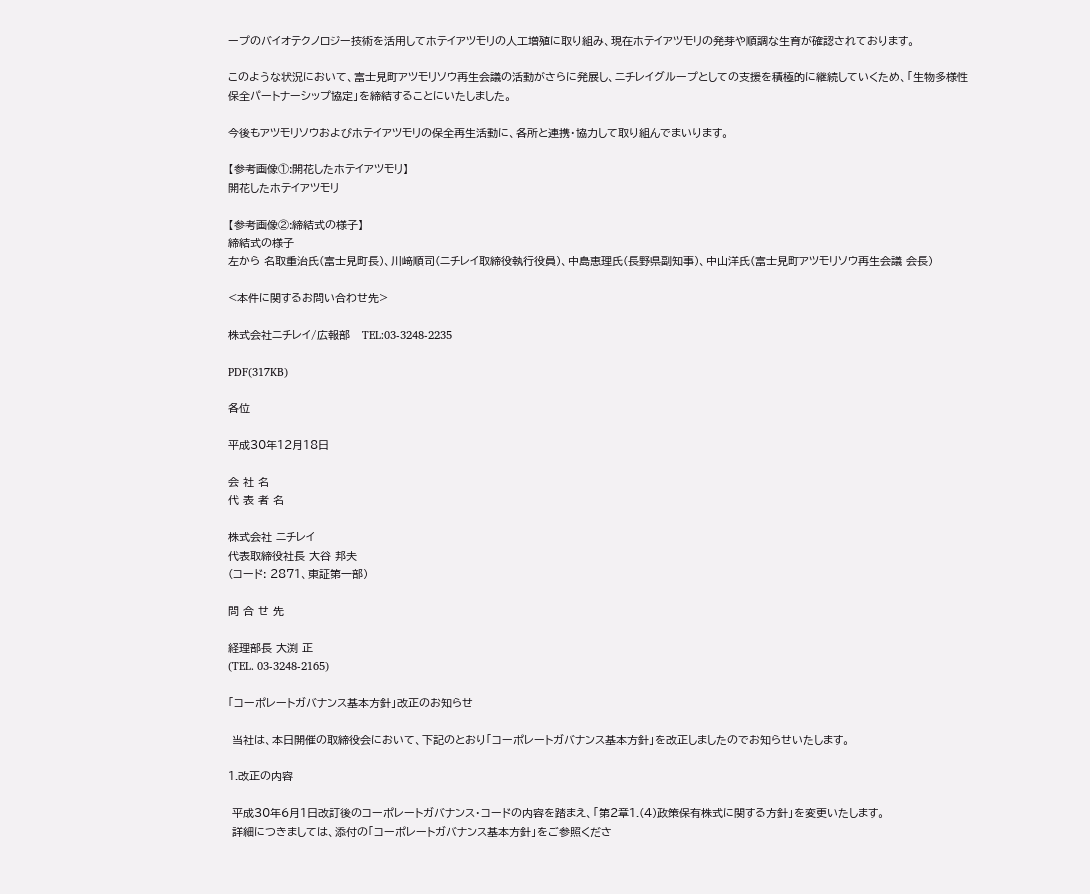ープのバイオテクノロジー技術を活用してホテイアツモリの人工増殖に取り組み、現在ホテイアツモリの発芽や順調な生育が確認されております。

このような状況において、富士見町アツモリソウ再生会議の活動がさらに発展し、ニチレイグループとしての支援を積極的に継続していくため、「生物多様性保全パートナーシップ協定」を締結することにいたしました。

今後もアツモリソウおよびホテイアツモリの保全再生活動に、各所と連携・協力して取り組んでまいります。

【参考画像①:開花したホテイアツモリ】
開花したホテイアツモリ

【参考画像②:締結式の様子】
締結式の様子
左から 名取重治氏(富士見町長)、川﨑順司(ニチレイ取締役執行役員)、中島恵理氏(長野県副知事)、中山洋氏(富士見町アツモリソウ再生会議 会長)

<本件に関するお問い合わせ先>

株式会社ニチレイ/広報部   TEL:03-3248-2235

PDF(317KB)

各位

平成30年12月18日

会 社 名
代 表 者 名

株式会社 ニチレイ
代表取締役社長 大谷 邦夫
(コード: 2871、東証第一部)

問 合 せ 先

経理部長 大渕 正
(TEL. 03-3248-2165)

「コーポレートガバナンス基本方針」改正のお知らせ

 当社は、本日開催の取締役会において、下記のとおり「コーポレートガバナンス基本方針」を改正しましたのでお知らせいたします。

1.改正の内容

 平成30年6月1日改訂後のコーポレートガバナンス・コードの内容を踏まえ、「第2章1.(4)政策保有株式に関する方針」を変更いたします。
 詳細につきましては、添付の「コーポレートガバナンス基本方針」をご参照くださ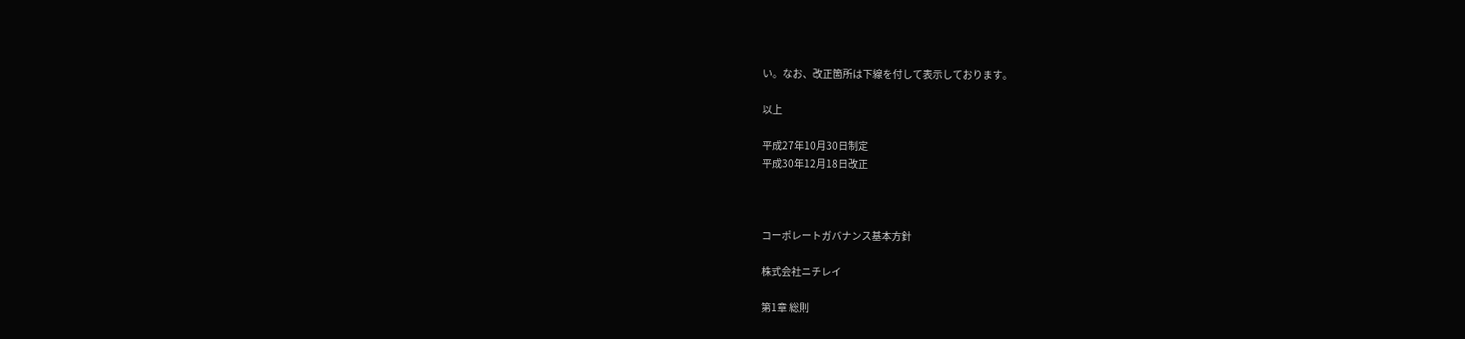い。なお、改正箇所は下線を付して表示しております。

以上

平成27年10月30日制定
平成30年12月18日改正



コーポレートガバナンス基本方針

株式会社ニチレイ

第1章 総則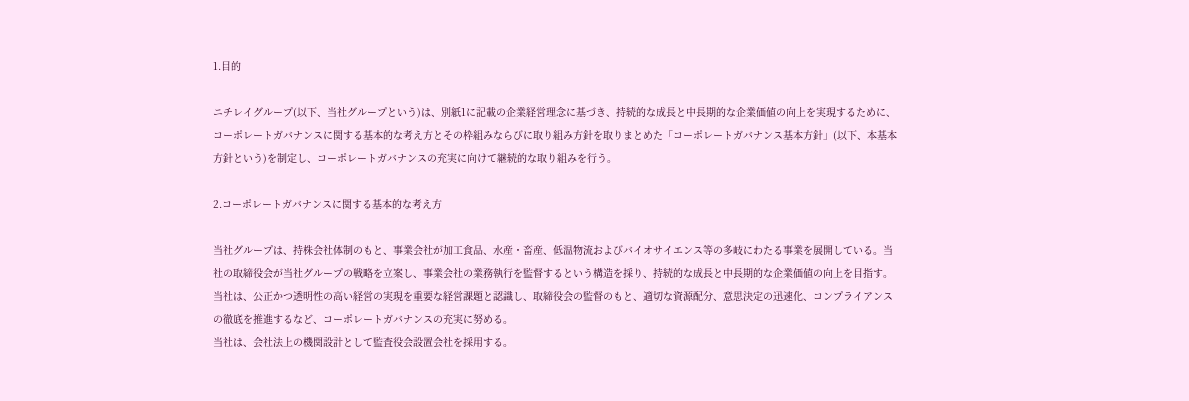1.目的

ニチレイグループ(以下、当社グループという)は、別紙1に記載の企業経営理念に基づき、持続的な成長と中長期的な企業価値の向上を実現するために、コーポレートガバナンスに関する基本的な考え方とその枠組みならびに取り組み方針を取りまとめた「コーポレートガバナンス基本方針」(以下、本基本方針という)を制定し、コーポレートガバナンスの充実に向けて継続的な取り組みを行う。

2.コーポレートガバナンスに関する基本的な考え方

当社グループは、持株会社体制のもと、事業会社が加工食品、水産・畜産、低温物流およびバイオサイエンス等の多岐にわたる事業を展開している。当社の取締役会が当社グループの戦略を立案し、事業会社の業務執行を監督するという構造を採り、持続的な成長と中長期的な企業価値の向上を目指す。
当社は、公正かつ透明性の高い経営の実現を重要な経営課題と認識し、取締役会の監督のもと、適切な資源配分、意思決定の迅速化、コンプライアンスの徹底を推進するなど、コーポレートガバナンスの充実に努める。
当社は、会社法上の機関設計として監査役会設置会社を採用する。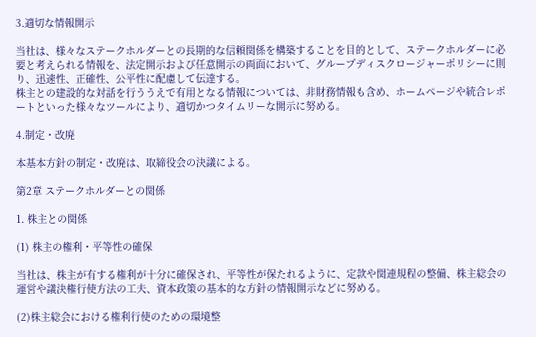3.適切な情報開示

当社は、様々なステークホルダーとの長期的な信頼関係を構築することを目的として、ステークホルダーに必要と考えられる情報を、法定開示および任意開示の両面において、グループディスクロージャーポリシーに則り、迅速性、正確性、公平性に配慮して伝達する。
株主との建設的な対話を行ううえで有用となる情報については、非財務情報も含め、ホームページや統合レポートといった様々なツールにより、適切かつタイムリーな開示に努める。

4.制定・改廃

本基本方針の制定・改廃は、取締役会の決議による。

第2章 ステークホルダーとの関係

1. 株主との関係

(1) 株主の権利・平等性の確保

当社は、株主が有する権利が十分に確保され、平等性が保たれるように、定款や関連規程の整備、株主総会の運営や議決権行使方法の工夫、資本政策の基本的な方針の情報開示などに努める。

(2)株主総会における権利行使のための環境整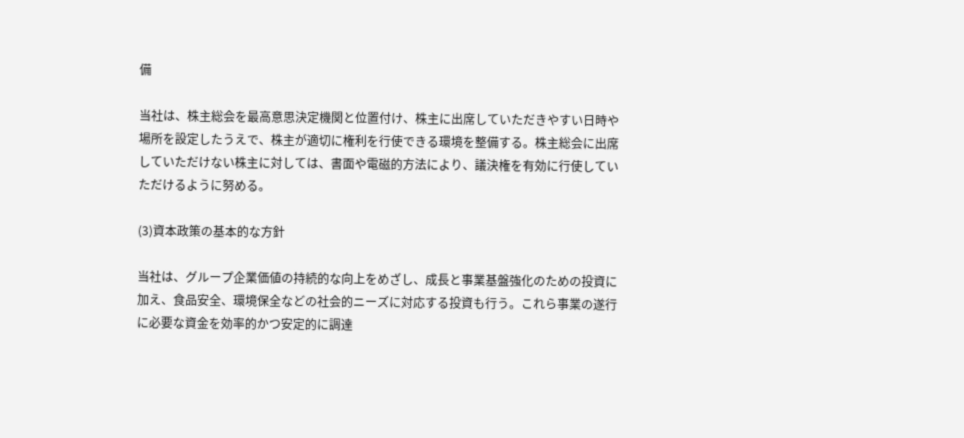備

当社は、株主総会を最高意思決定機関と位置付け、株主に出席していただきやすい日時や場所を設定したうえで、株主が適切に権利を行使できる環境を整備する。株主総会に出席していただけない株主に対しては、書面や電磁的方法により、議決権を有効に行使していただけるように努める。

(3)資本政策の基本的な方針

当社は、グループ企業価値の持続的な向上をめざし、成長と事業基盤強化のための投資に加え、食品安全、環境保全などの社会的ニーズに対応する投資も行う。これら事業の遂行に必要な資金を効率的かつ安定的に調達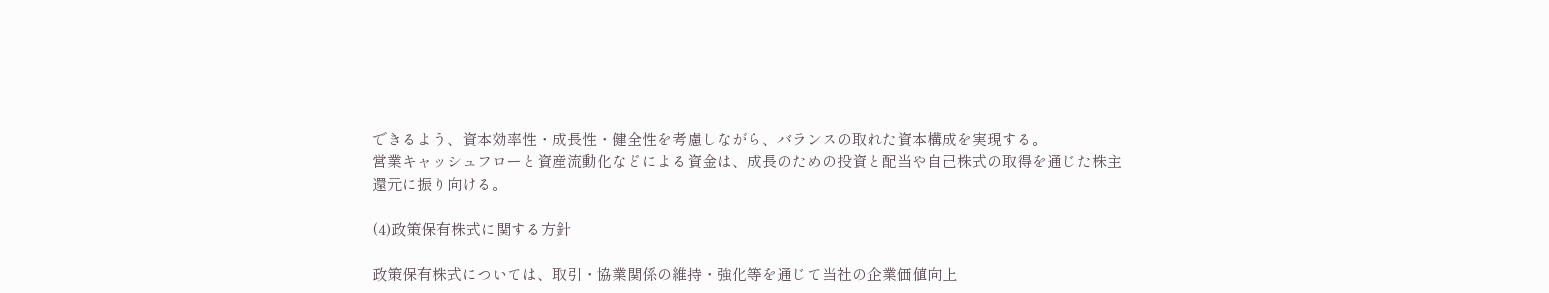できるよう、資本効率性・成長性・健全性を考慮しながら、バランスの取れた資本構成を実現する。
営業キャッシュフローと資産流動化などによる資金は、成長のための投資と配当や自己株式の取得を通じた株主還元に振り向ける。

(4)政策保有株式に関する方針

政策保有株式については、取引・協業関係の維持・強化等を通じて当社の企業価値向上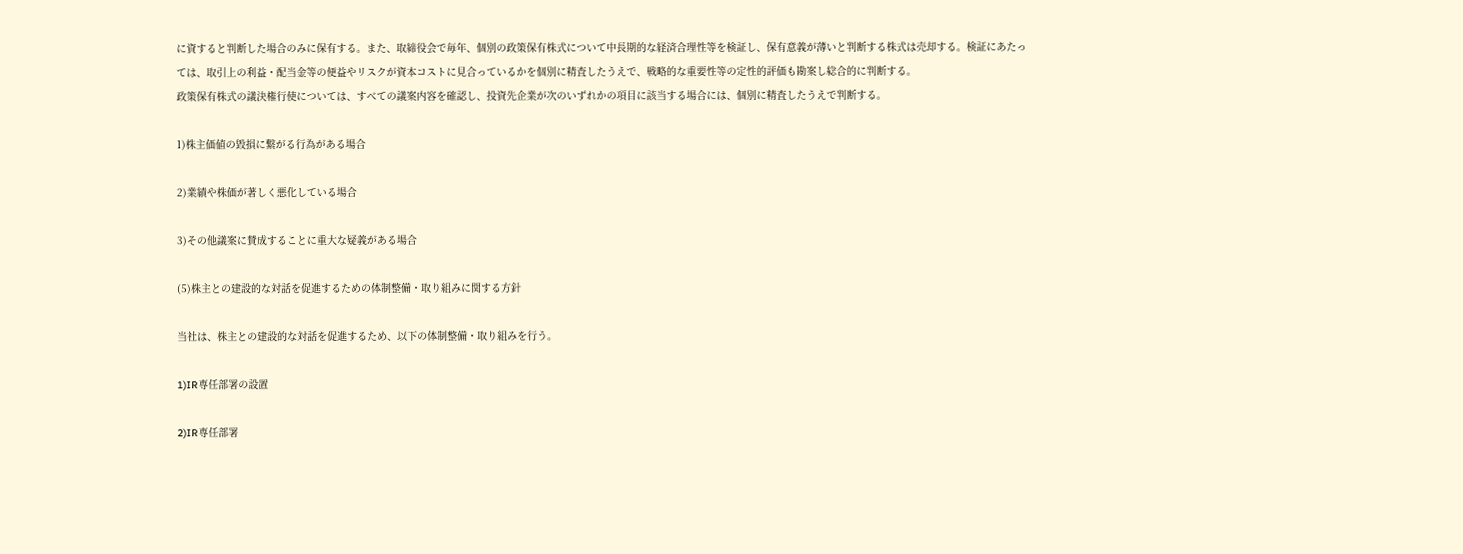に資すると判断した場合のみに保有する。また、取締役会で毎年、個別の政策保有株式について中長期的な経済合理性等を検証し、保有意義が薄いと判断する株式は売却する。検証にあたっては、取引上の利益・配当金等の便益やリスクが資本コストに見合っているかを個別に精査したうえで、戦略的な重要性等の定性的評価も勘案し総合的に判断する。
政策保有株式の議決権行使については、すべての議案内容を確認し、投資先企業が次のいずれかの項目に該当する場合には、個別に精査したうえで判断する。

1)株主価値の毀損に繋がる行為がある場合

2)業績や株価が著しく悪化している場合

3)その他議案に賛成することに重大な疑義がある場合

(5)株主との建設的な対話を促進するための体制整備・取り組みに関する方針

当社は、株主との建設的な対話を促進するため、以下の体制整備・取り組みを行う。

1)IR専任部署の設置

2)IR専任部署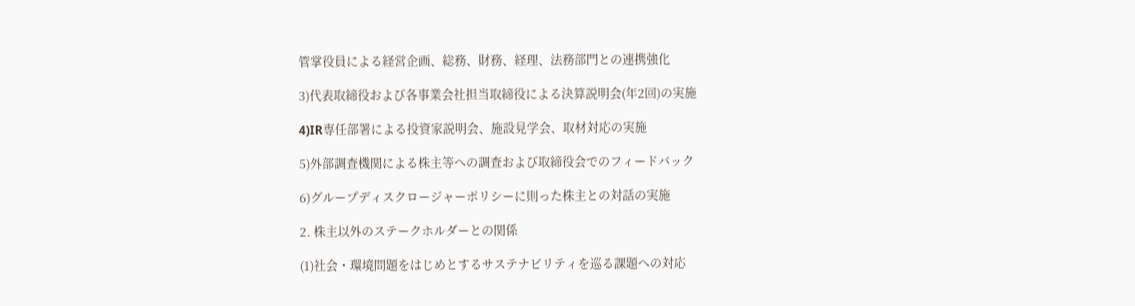管掌役員による経営企画、総務、財務、経理、法務部門との連携強化

3)代表取締役および各事業会社担当取締役による決算説明会(年2回)の実施

4)IR専任部署による投資家説明会、施設見学会、取材対応の実施

5)外部調査機関による株主等への調査および取締役会でのフィードバック

6)グループディスクロージャーポリシーに則った株主との対話の実施

2. 株主以外のステークホルダーとの関係

(1)社会・環境問題をはじめとするサステナビリティを巡る課題への対応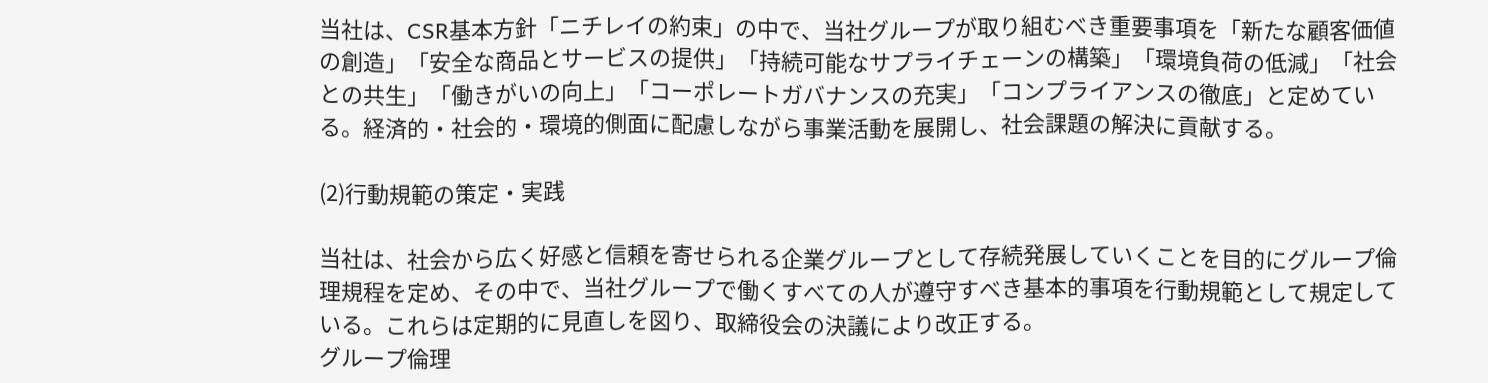当社は、CSR基本方針「ニチレイの約束」の中で、当社グループが取り組むべき重要事項を「新たな顧客価値の創造」「安全な商品とサービスの提供」「持続可能なサプライチェーンの構築」「環境負荷の低減」「社会との共生」「働きがいの向上」「コーポレートガバナンスの充実」「コンプライアンスの徹底」と定めている。経済的・社会的・環境的側面に配慮しながら事業活動を展開し、社会課題の解決に貢献する。

(2)行動規範の策定・実践

当社は、社会から広く好感と信頼を寄せられる企業グループとして存続発展していくことを目的にグループ倫理規程を定め、その中で、当社グループで働くすべての人が遵守すべき基本的事項を行動規範として規定している。これらは定期的に見直しを図り、取締役会の決議により改正する。
グループ倫理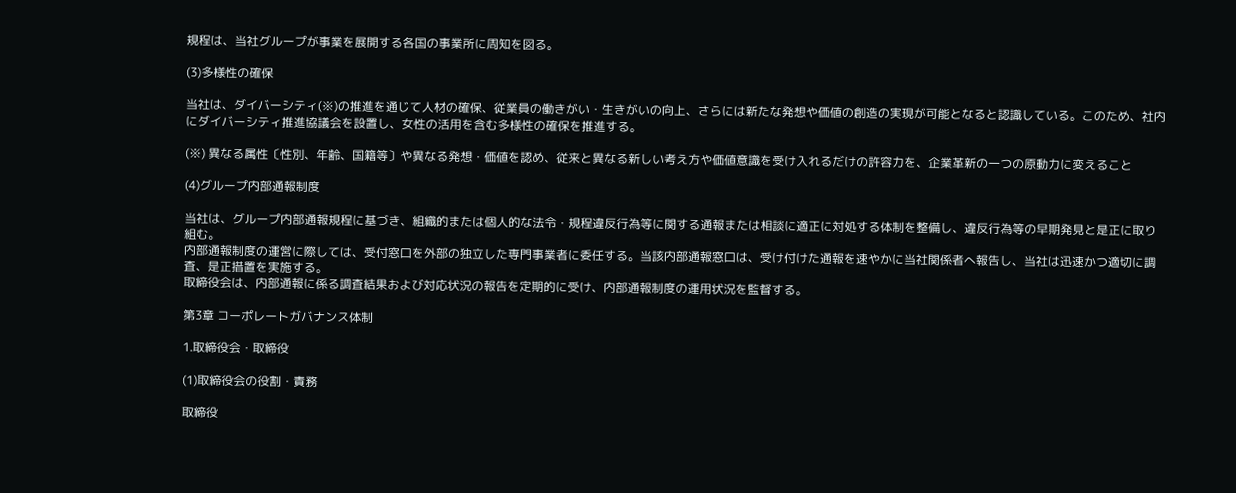規程は、当社グループが事業を展開する各国の事業所に周知を図る。

(3)多様性の確保

当社は、ダイバーシティ(※)の推進を通じて人材の確保、従業員の働きがい・生きがいの向上、さらには新たな発想や価値の創造の実現が可能となると認識している。このため、社内にダイバーシティ推進協議会を設置し、女性の活用を含む多様性の確保を推進する。

(※) 異なる属性〔性別、年齢、国籍等〕や異なる発想・価値を認め、従来と異なる新しい考え方や価値意識を受け入れるだけの許容力を、企業革新の一つの原動力に変えること

(4)グループ内部通報制度

当社は、グループ内部通報規程に基づき、組織的または個人的な法令・規程違反行為等に関する通報または相談に適正に対処する体制を整備し、違反行為等の早期発見と是正に取り組む。
内部通報制度の運営に際しては、受付窓口を外部の独立した専門事業者に委任する。当該内部通報窓口は、受け付けた通報を速やかに当社関係者へ報告し、当社は迅速かつ適切に調査、是正措置を実施する。
取締役会は、内部通報に係る調査結果および対応状況の報告を定期的に受け、内部通報制度の運用状況を監督する。

第3章 コーポレートガバナンス体制

1.取締役会・取締役

(1)取締役会の役割・責務

取締役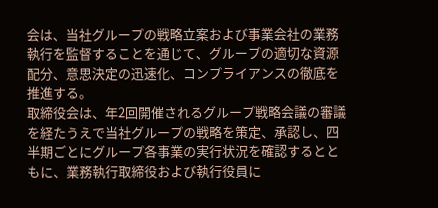会は、当社グループの戦略立案および事業会社の業務執行を監督することを通じて、グループの適切な資源配分、意思決定の迅速化、コンプライアンスの徹底を推進する。
取締役会は、年2回開催されるグループ戦略会議の審議を経たうえで当社グループの戦略を策定、承認し、四半期ごとにグループ各事業の実行状況を確認するとともに、業務執行取締役および執行役員に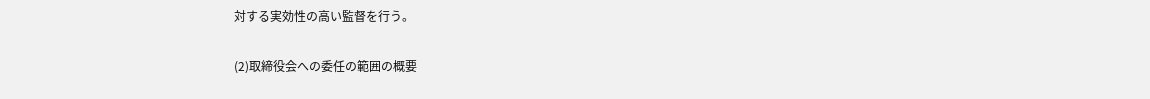対する実効性の高い監督を行う。

(2)取締役会への委任の範囲の概要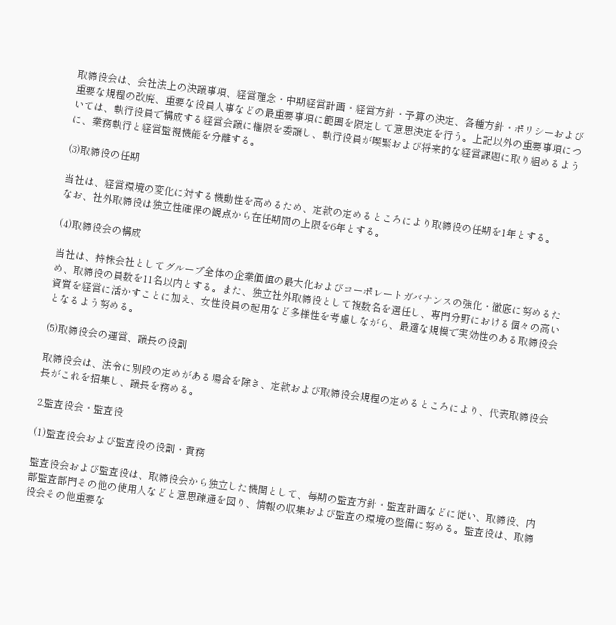取締役会は、会社法上の決議事項、経営理念・中期経営計画・経営方針・予算の決定、各種方針・ポリシーおよび重要な規程の改廃、重要な役員人事などの最重要事項に範囲を限定して意思決定を行う。上記以外の重要事項については、執行役員で構成する経営会議に権限を委譲し、執行役員が喫緊および将来的な経営課題に取り組めるように、業務執行と経営監視機能を分離する。

(3)取締役の任期

当社は、経営環境の変化に対する機動性を高めるため、定款の定めるところにより取締役の任期を1年とする。
なお、社外取締役は独立性確保の観点から在任期間の上限を6年とする。

(4)取締役会の構成

当社は、持株会社としてグループ全体の企業価値の最大化およびコーポレートガバナンスの強化・徹底に努めるため、取締役の員数を11名以内とする。また、独立社外取締役として複数名を選任し、専門分野における個々の高い資質を経営に活かすことに加え、女性役員の起用など多様性を考慮しながら、最適な規模で実効性のある取締役会となるよう努める。

(5)取締役会の運営、議長の役割

取締役会は、法令に別段の定めがある場合を除き、定款および取締役会規程の定めるところにより、代表取締役会長がこれを招集し、議長を務める。

2.監査役会・監査役

(1)監査役会および監査役の役割・責務

監査役会および監査役は、取締役会から独立した機関として、毎期の監査方針・監査計画などに従い、取締役、内部監査部門その他の使用人などと意思疎通を図り、情報の収集および監査の環境の整備に努める。監査役は、取締役会その他重要な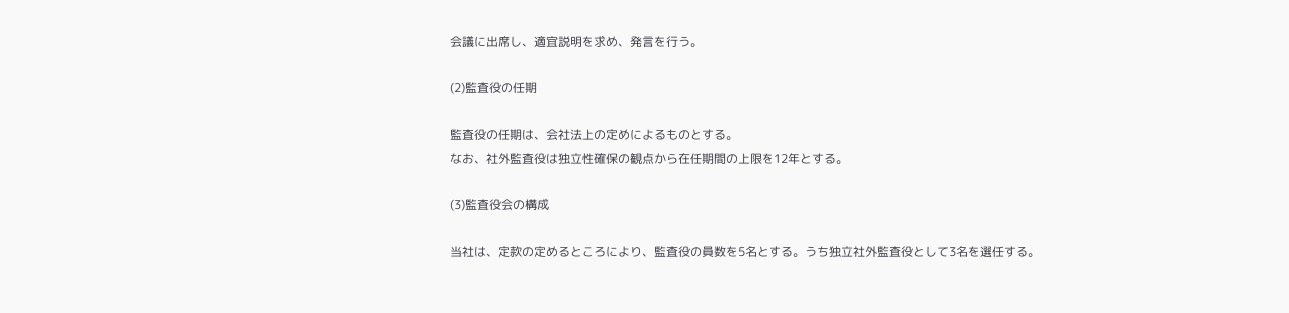会議に出席し、適宜説明を求め、発言を行う。

(2)監査役の任期

監査役の任期は、会社法上の定めによるものとする。
なお、社外監査役は独立性確保の観点から在任期間の上限を12年とする。

(3)監査役会の構成

当社は、定款の定めるところにより、監査役の員数を5名とする。うち独立社外監査役として3名を選任する。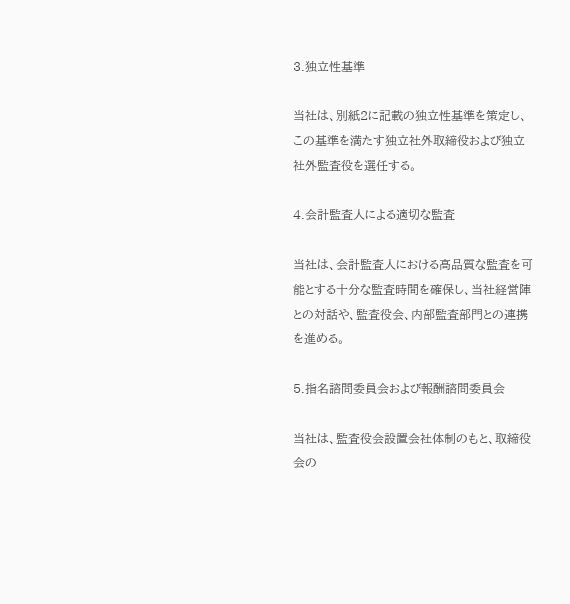3.独立性基準

当社は、別紙2に記載の独立性基準を策定し、この基準を満たす独立社外取締役および独立社外監査役を選任する。

4.会計監査人による適切な監査

当社は、会計監査人における高品質な監査を可能とする十分な監査時間を確保し、当社経営陣との対話や、監査役会、内部監査部門との連携を進める。

5.指名諮問委員会および報酬諮問委員会

当社は、監査役会設置会社体制のもと、取締役会の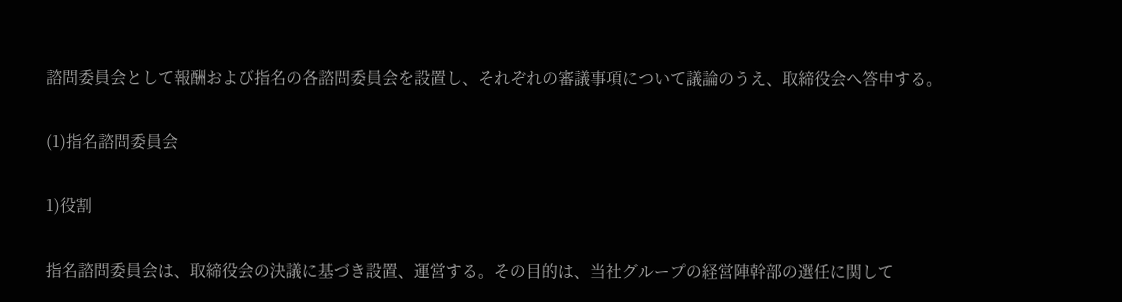諮問委員会として報酬および指名の各諮問委員会を設置し、それぞれの審議事項について議論のうえ、取締役会へ答申する。

(1)指名諮問委員会

1)役割

指名諮問委員会は、取締役会の決議に基づき設置、運営する。その目的は、当社グループの経営陣幹部の選任に関して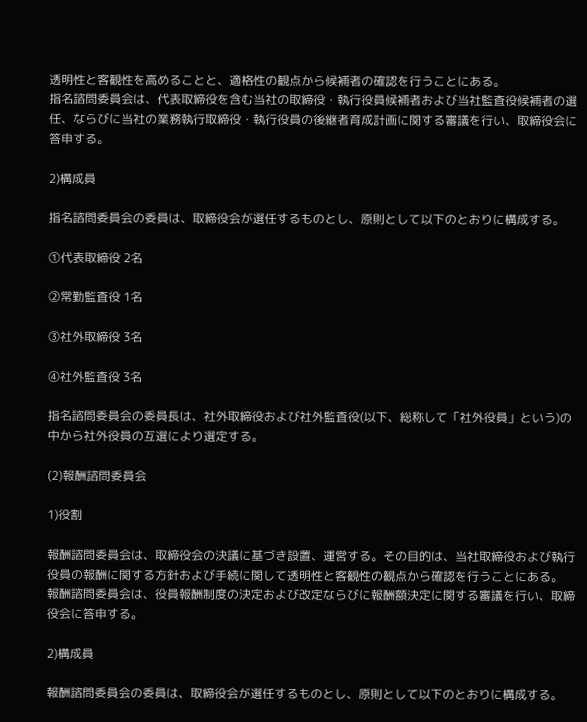透明性と客観性を高めることと、適格性の観点から候補者の確認を行うことにある。
指名諮問委員会は、代表取締役を含む当社の取締役・執行役員候補者および当社監査役候補者の選任、ならびに当社の業務執行取締役・執行役員の後継者育成計画に関する審議を行い、取締役会に答申する。

2)構成員

指名諮問委員会の委員は、取締役会が選任するものとし、原則として以下のとおりに構成する。

①代表取締役 2名

②常勤監査役 1名

③社外取締役 3名

④社外監査役 3名

指名諮問委員会の委員長は、社外取締役および社外監査役(以下、総称して「社外役員」という)の中から社外役員の互選により選定する。

(2)報酬諮問委員会

1)役割

報酬諮問委員会は、取締役会の決議に基づき設置、運営する。その目的は、当社取締役および執行役員の報酬に関する方針および手続に関して透明性と客観性の観点から確認を行うことにある。
報酬諮問委員会は、役員報酬制度の決定および改定ならびに報酬額決定に関する審議を行い、取締役会に答申する。

2)構成員

報酬諮問委員会の委員は、取締役会が選任するものとし、原則として以下のとおりに構成する。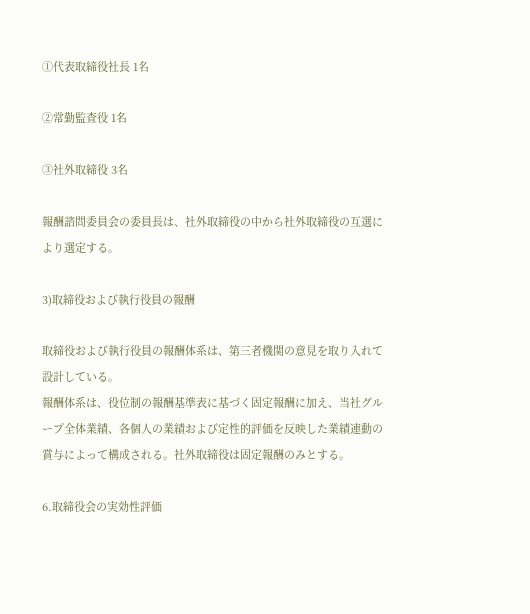①代表取締役社長 1名

②常勤監査役 1名

③社外取締役 3名

報酬諮問委員会の委員長は、社外取締役の中から社外取締役の互選により選定する。

3)取締役および執行役員の報酬

取締役および執行役員の報酬体系は、第三者機関の意見を取り入れて設計している。
報酬体系は、役位制の報酬基準表に基づく固定報酬に加え、当社グループ全体業績、各個人の業績および定性的評価を反映した業績連動の賞与によって構成される。社外取締役は固定報酬のみとする。

6.取締役会の実効性評価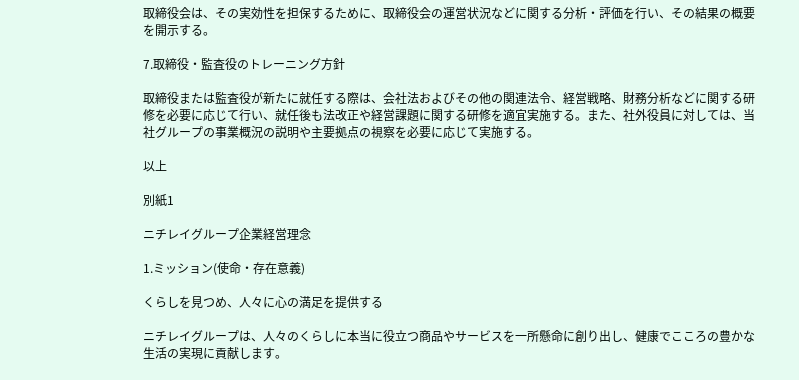取締役会は、その実効性を担保するために、取締役会の運営状況などに関する分析・評価を行い、その結果の概要を開示する。

7.取締役・監査役のトレーニング方針

取締役または監査役が新たに就任する際は、会社法およびその他の関連法令、経営戦略、財務分析などに関する研修を必要に応じて行い、就任後も法改正や経営課題に関する研修を適宜実施する。また、社外役員に対しては、当社グループの事業概況の説明や主要拠点の視察を必要に応じて実施する。

以上

別紙1

ニチレイグループ企業経営理念

1.ミッション(使命・存在意義)

くらしを見つめ、人々に心の満足を提供する

ニチレイグループは、人々のくらしに本当に役立つ商品やサービスを一所懸命に創り出し、健康でこころの豊かな生活の実現に貢献します。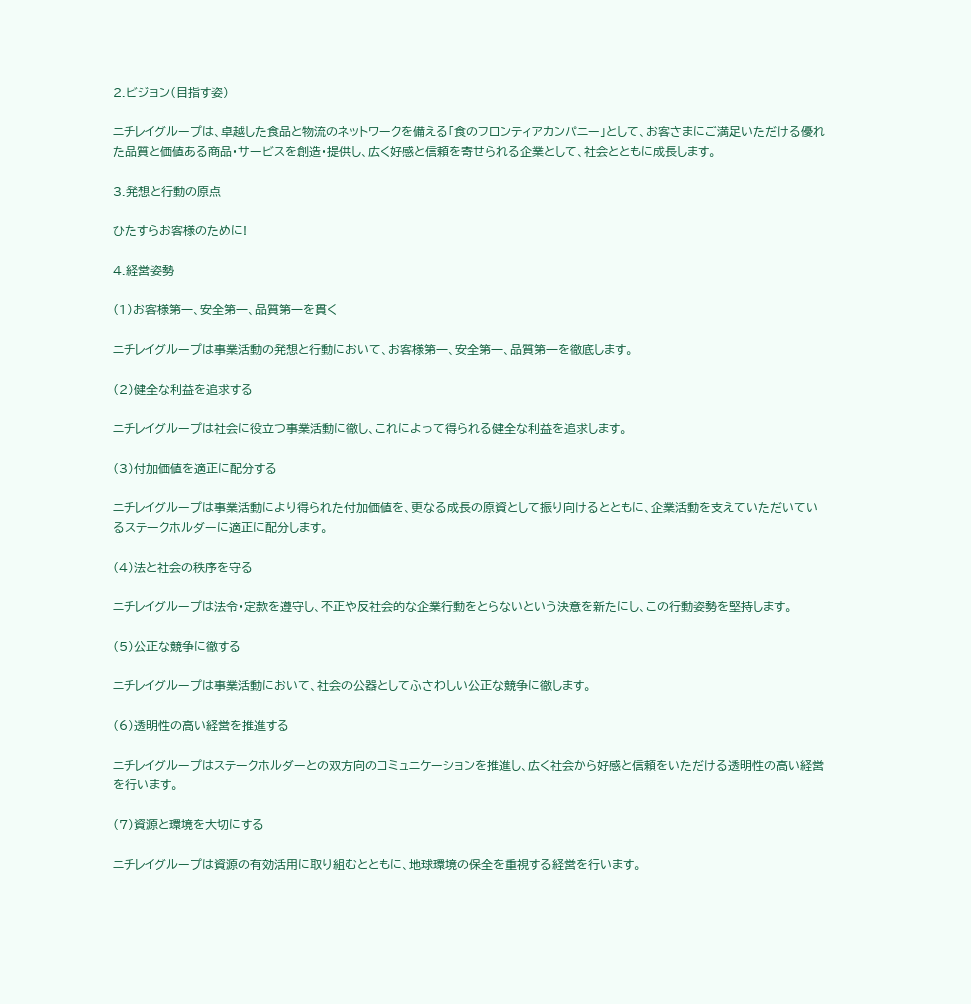2.ビジョン(目指す姿)

ニチレイグループは、卓越した食品と物流のネットワークを備える「食のフロンティアカンパニー」として、お客さまにご満足いただける優れた品質と価値ある商品・サービスを創造・提供し、広く好感と信頼を寄せられる企業として、社会とともに成長します。

3.発想と行動の原点

ひたすらお客様のために!

4.経営姿勢

(1)お客様第一、安全第一、品質第一を貫く

ニチレイグループは事業活動の発想と行動において、お客様第一、安全第一、品質第一を徹底します。

(2)健全な利益を追求する

ニチレイグループは社会に役立つ事業活動に徹し、これによって得られる健全な利益を追求します。

(3)付加価値を適正に配分する

ニチレイグループは事業活動により得られた付加価値を、更なる成長の原資として振り向けるとともに、企業活動を支えていただいているステークホルダーに適正に配分します。

(4)法と社会の秩序を守る

ニチレイグループは法令・定款を遵守し、不正や反社会的な企業行動をとらないという決意を新たにし、この行動姿勢を堅持します。

(5)公正な競争に徹する

ニチレイグループは事業活動において、社会の公器としてふさわしい公正な競争に徹します。

(6)透明性の高い経営を推進する

ニチレイグループはステークホルダーとの双方向のコミュニケーションを推進し、広く社会から好感と信頼をいただける透明性の高い経営を行います。

(7)資源と環境を大切にする

ニチレイグループは資源の有効活用に取り組むとともに、地球環境の保全を重視する経営を行います。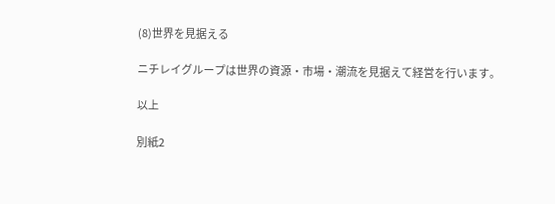(8)世界を見据える

ニチレイグループは世界の資源・市場・潮流を見据えて経営を行います。

以上

別紙2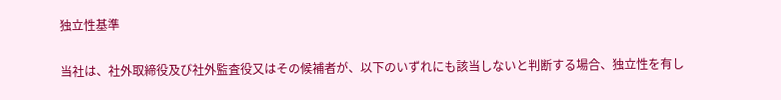独立性基準

当社は、社外取締役及び社外監査役又はその候補者が、以下のいずれにも該当しないと判断する場合、独立性を有し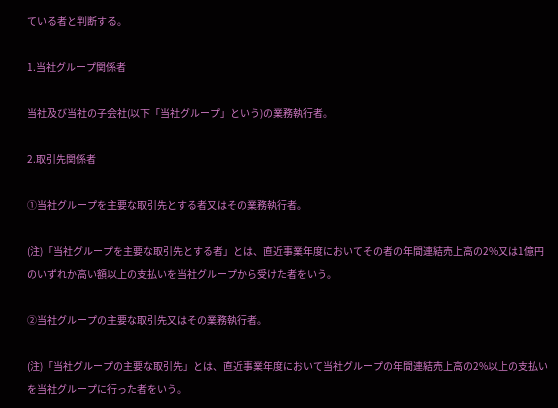ている者と判断する。

1.当社グループ関係者

当社及び当社の子会社(以下「当社グループ」という)の業務執行者。

2.取引先関係者

①当社グループを主要な取引先とする者又はその業務執行者。

(注)「当社グループを主要な取引先とする者」とは、直近事業年度においてその者の年間連結売上高の2%又は1億円のいずれか高い額以上の支払いを当社グループから受けた者をいう。

②当社グループの主要な取引先又はその業務執行者。

(注)「当社グループの主要な取引先」とは、直近事業年度において当社グループの年間連結売上高の2%以上の支払いを当社グループに行った者をいう。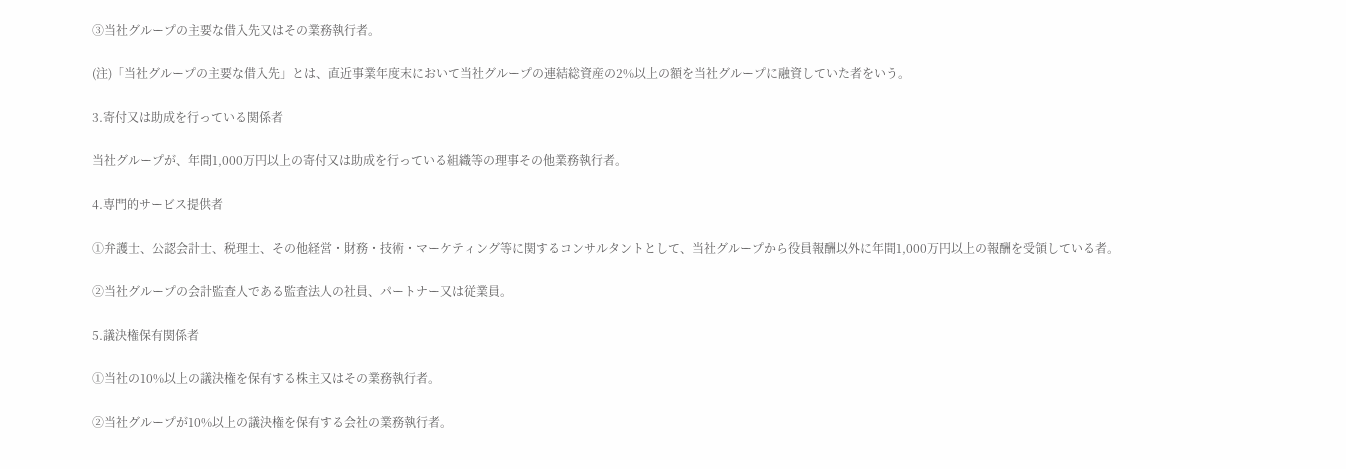③当社グループの主要な借入先又はその業務執行者。

(注)「当社グループの主要な借入先」とは、直近事業年度末において当社グループの連結総資産の2%以上の額を当社グループに融資していた者をいう。

3.寄付又は助成を行っている関係者

当社グループが、年間1,000万円以上の寄付又は助成を行っている組織等の理事その他業務執行者。

4.専門的サービス提供者

①弁護士、公認会計士、税理士、その他経営・財務・技術・マーケティング等に関するコンサルタントとして、当社グループから役員報酬以外に年間1,000万円以上の報酬を受領している者。

②当社グループの会計監査人である監査法人の社員、パートナー又は従業員。

5.議決権保有関係者

①当社の10%以上の議決権を保有する株主又はその業務執行者。

②当社グループが10%以上の議決権を保有する会社の業務執行者。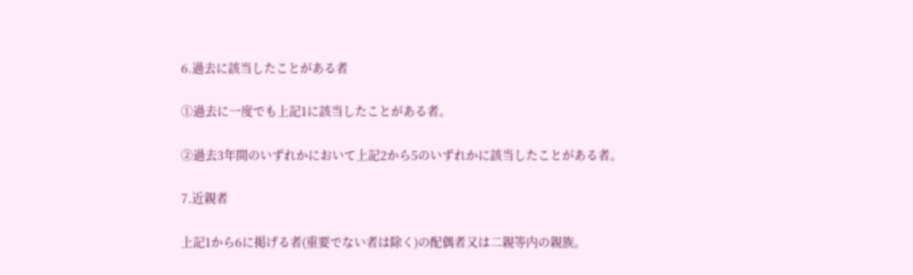6.過去に該当したことがある者

①過去に一度でも上記1に該当したことがある者。

②過去3年間のいずれかにおいて上記2から5のいずれかに該当したことがある者。

7.近親者

上記1から6に掲げる者(重要でない者は除く)の配偶者又は二親等内の親族。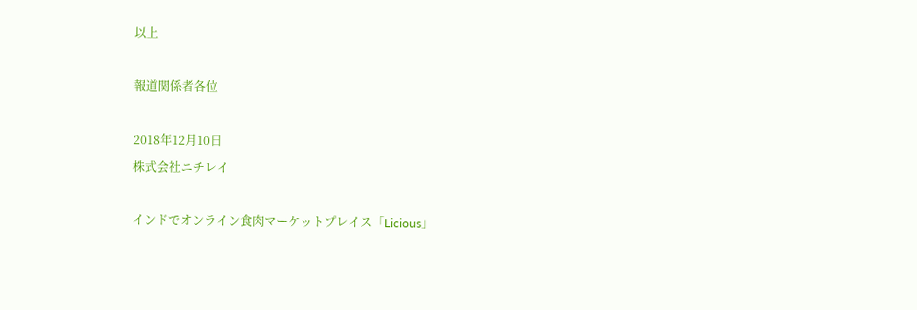以上

報道関係者各位

2018年12月10日
株式会社ニチレイ

インドでオンライン食肉マーケットプレイス「Licious」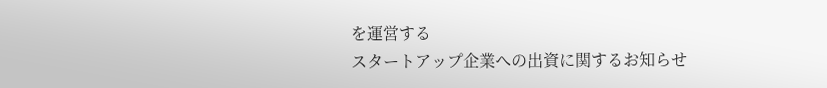を運営する
スタートアップ企業への出資に関するお知らせ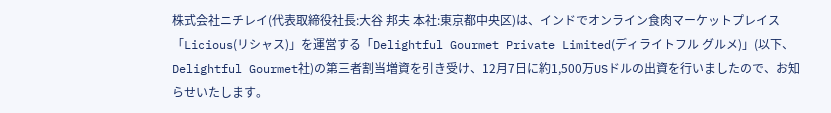株式会社ニチレイ(代表取締役社長:大谷 邦夫 本社:東京都中央区)は、インドでオンライン食肉マーケットプレイス「Licious(リシャス)」を運営する「Delightful Gourmet Private Limited(ディライトフル グルメ)」(以下、Delightful Gourmet社)の第三者割当増資を引き受け、12月7日に約1,500万USドルの出資を行いましたので、お知らせいたします。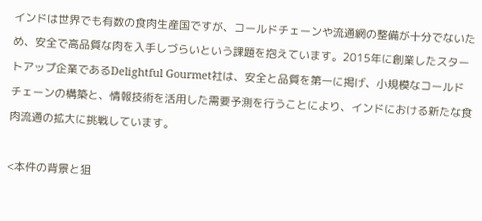インドは世界でも有数の食肉生産国ですが、コールドチェーンや流通網の整備が十分でないため、安全で高品質な肉を入手しづらいという課題を抱えています。2015年に創業したスタートアップ企業であるDelightful Gourmet社は、安全と品質を第一に掲げ、小規模なコールドチェーンの構築と、情報技術を活用した需要予測を行うことにより、インドにおける新たな食肉流通の拡大に挑戦しています。

<本件の背景と狙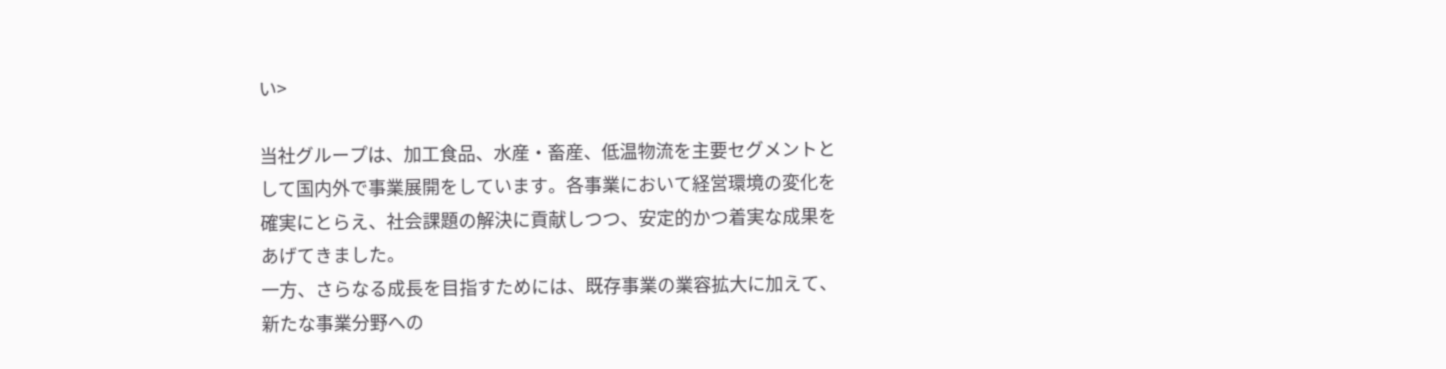い>

当社グループは、加工食品、水産・畜産、低温物流を主要セグメントとして国内外で事業展開をしています。各事業において経営環境の変化を確実にとらえ、社会課題の解決に貢献しつつ、安定的かつ着実な成果をあげてきました。
一方、さらなる成長を目指すためには、既存事業の業容拡大に加えて、新たな事業分野への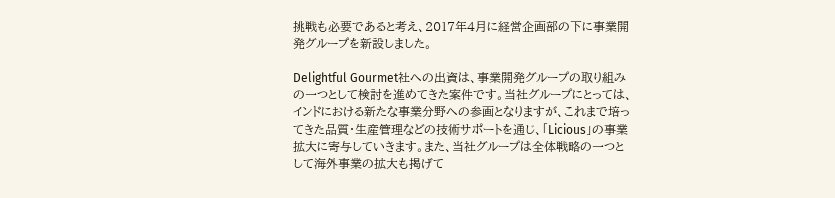挑戦も必要であると考え、2017年4月に経営企画部の下に事業開発グループを新設しました。

Delightful Gourmet社への出資は、事業開発グループの取り組みの一つとして検討を進めてきた案件です。当社グループにとっては、インドにおける新たな事業分野への参画となりますが、これまで培ってきた品質・生産管理などの技術サポートを通じ、「Licious」の事業拡大に寄与していきます。また、当社グループは全体戦略の一つとして海外事業の拡大も掲げて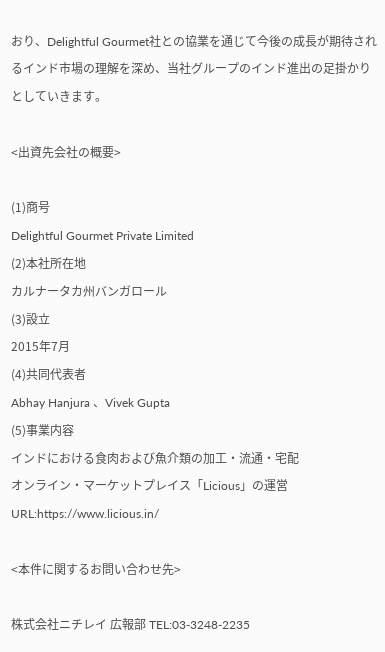おり、Delightful Gourmet社との協業を通じて今後の成長が期待されるインド市場の理解を深め、当社グループのインド進出の足掛かりとしていきます。

<出資先会社の概要>

(1)商号
Delightful Gourmet Private Limited
(2)本社所在地
カルナータカ州バンガロール
(3)設立
2015年7月
(4)共同代表者
Abhay Hanjura 、Vivek Gupta
(5)事業内容
インドにおける食肉および魚介類の加工・流通・宅配
オンライン・マーケットプレイス「Licious」の運営
URL:https://www.licious.in/

<本件に関するお問い合わせ先>

株式会社ニチレイ 広報部 TEL:03-3248-2235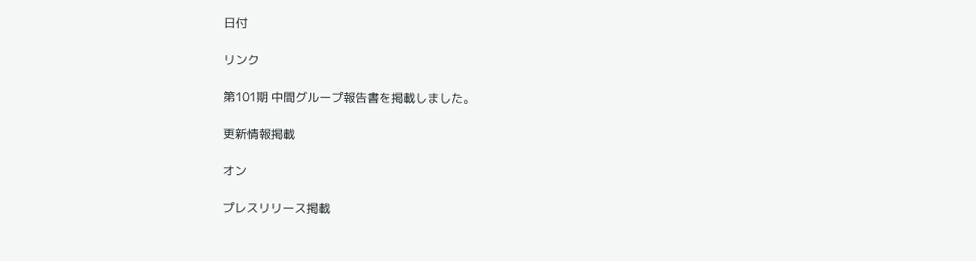日付

リンク

第101期 中間グループ報告書を掲載しました。

更新情報掲載

オン

プレスリリース掲載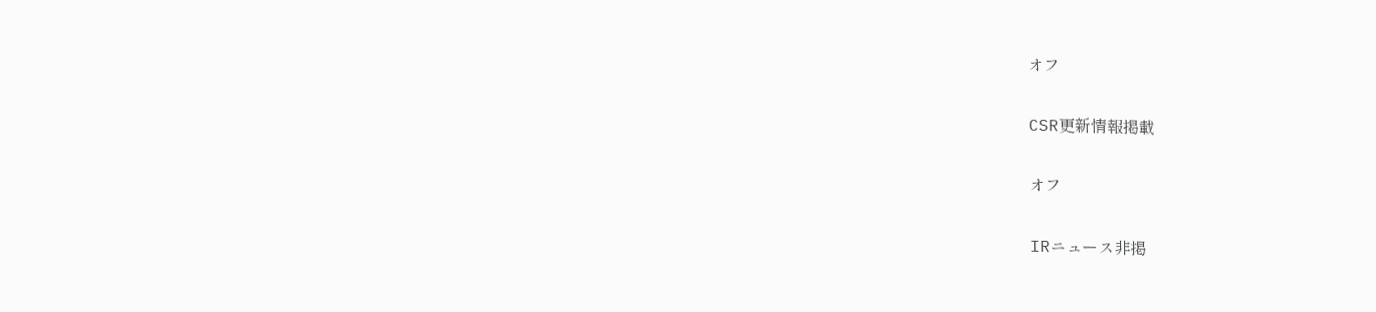オフ

CSR更新情報掲載

オフ

IRニュース非掲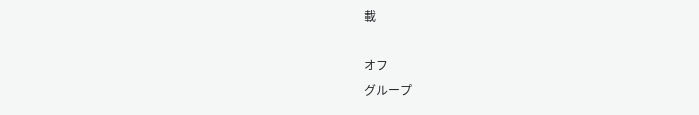載

オフ
グループ